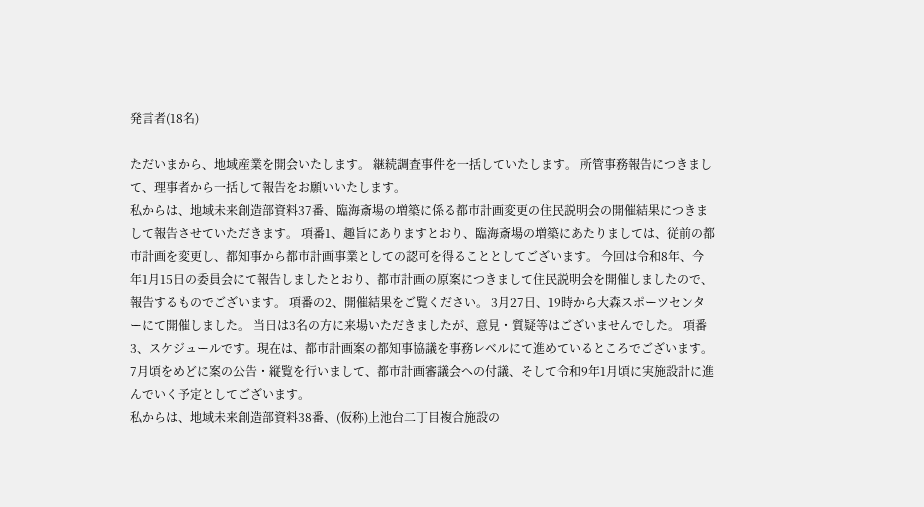発言者(18名)

ただいまから、地域産業を開会いたします。 継続調査事件を一括していたします。 所管事務報告につきまして、理事者から一括して報告をお願いいたします。
私からは、地域未来創造部資料37番、臨海斎場の増築に係る都市計画変更の住民説明会の開催結果につきまして報告させていただきます。 項番1、趣旨にありますとおり、臨海斎場の増築にあたりましては、従前の都市計画を変更し、都知事から都市計画事業としての認可を得ることとしてございます。 今回は令和8年、今年1月15日の委員会にて報告しましたとおり、都市計画の原案につきまして住民説明会を開催しましたので、報告するものでございます。 項番の2、開催結果をご覧ください。 3月27日、19時から大森スポーツセンターにて開催しました。 当日は3名の方に来場いただきましたが、意見・質疑等はございませんでした。 項番3、スケジュールです。現在は、都市計画案の都知事協議を事務レベルにて進めているところでございます。 7月頃をめどに案の公告・縦覧を行いまして、都市計画審議会への付議、そして令和9年1月頃に実施設計に進んでいく予定としてございます。
私からは、地域未来創造部資料38番、(仮称)上池台二丁目複合施設の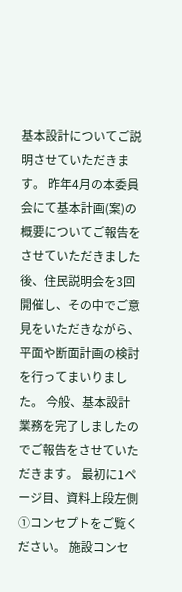基本設計についてご説明させていただきます。 昨年4月の本委員会にて基本計画(案)の概要についてご報告をさせていただきました後、住民説明会を3回開催し、その中でご意見をいただきながら、平面や断面計画の検討を行ってまいりました。 今般、基本設計業務を完了しましたのでご報告をさせていただきます。 最初に1ページ目、資料上段左側①コンセプトをご覧ください。 施設コンセ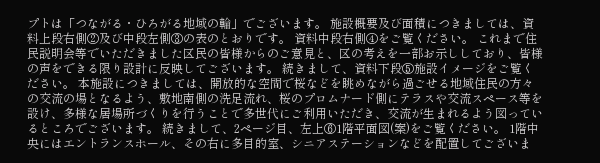プトは「つながる・ひろがる地域の輪」でございます。 施設概要及び面積につきましては、資料上段右側②及び中段左側③の表のとおりです。 資料中段右側④をご覧ください。 これまで住民説明会等でいただきました区民の皆様からのご意見と、区の考えを一部お示ししており、皆様の声をできる限り設計に反映してございます。 続きまして、資料下段⑤施設イメージをご覧ください。 本施設につきましては、開放的な空間で桜などを眺めながら過ごせる地域住民の方々の交流の場となるよう、敷地南側の洗足流れ、桜のプロムナード側にテラスや交流スペース等を設け、多様な居場所づくりを行うことで多世代にご利用いただき、交流が生まれるよう図っているところでございます。 続きまして、2ページ目、左上⑥1階平面図(案)をご覧ください。 1階中央にはエントランスホール、その右に多目的室、シニアステーションなどを配置してございま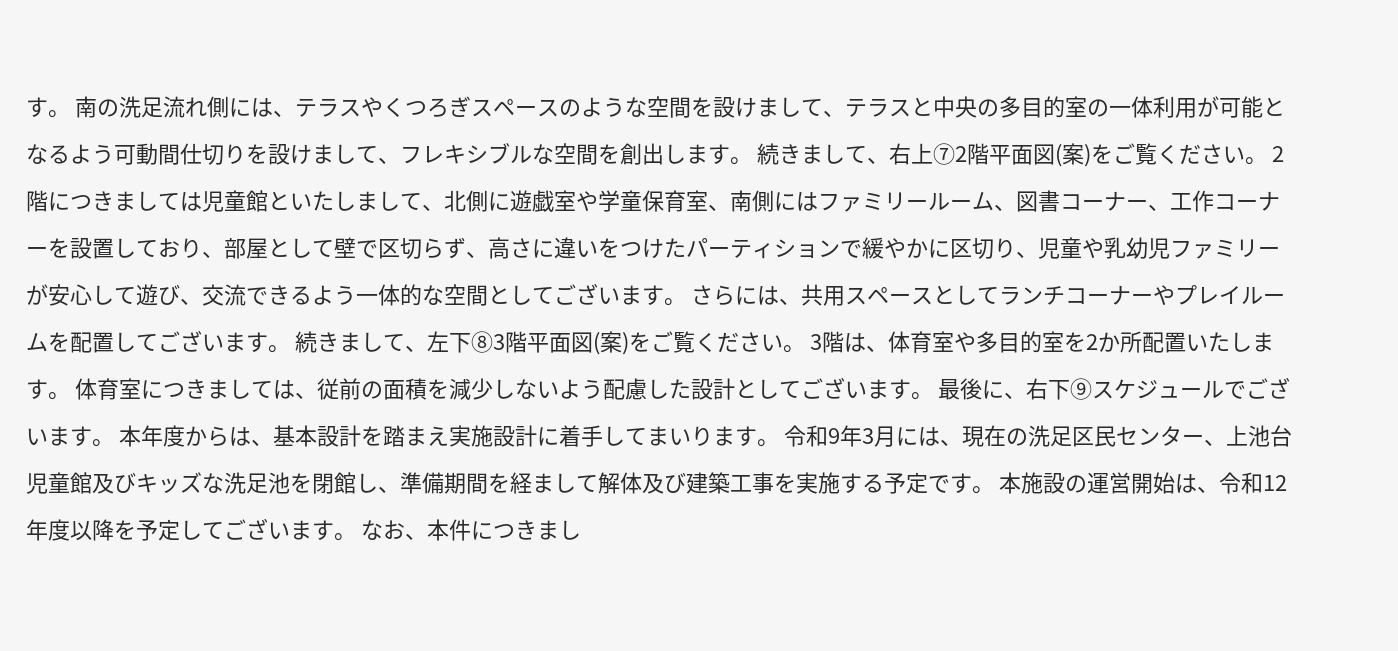す。 南の洗足流れ側には、テラスやくつろぎスペースのような空間を設けまして、テラスと中央の多目的室の一体利用が可能となるよう可動間仕切りを設けまして、フレキシブルな空間を創出します。 続きまして、右上⑦2階平面図(案)をご覧ください。 2階につきましては児童館といたしまして、北側に遊戯室や学童保育室、南側にはファミリールーム、図書コーナー、工作コーナーを設置しており、部屋として壁で区切らず、高さに違いをつけたパーティションで緩やかに区切り、児童や乳幼児ファミリーが安心して遊び、交流できるよう一体的な空間としてございます。 さらには、共用スペースとしてランチコーナーやプレイルームを配置してございます。 続きまして、左下⑧3階平面図(案)をご覧ください。 3階は、体育室や多目的室を2か所配置いたします。 体育室につきましては、従前の面積を減少しないよう配慮した設計としてございます。 最後に、右下⑨スケジュールでございます。 本年度からは、基本設計を踏まえ実施設計に着手してまいります。 令和9年3月には、現在の洗足区民センター、上池台児童館及びキッズな洗足池を閉館し、準備期間を経まして解体及び建築工事を実施する予定です。 本施設の運営開始は、令和12年度以降を予定してございます。 なお、本件につきまし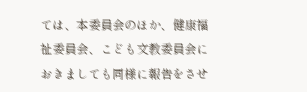ては、本委員会のほか、健康福祉委員会、こども文教委員会におきましても同様に報告をさせ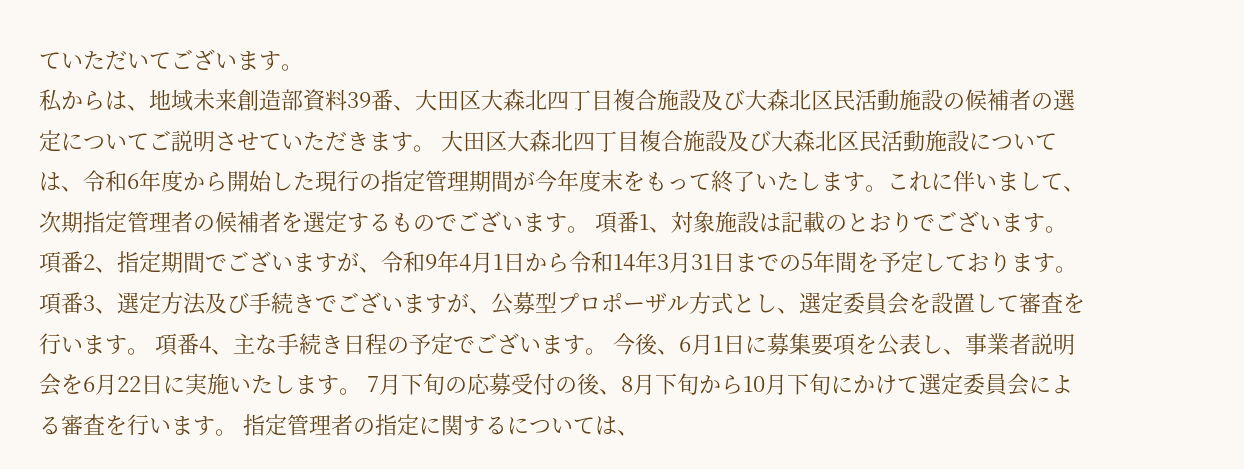ていただいてございます。
私からは、地域未来創造部資料39番、大田区大森北四丁目複合施設及び大森北区民活動施設の候補者の選定についてご説明させていただきます。 大田区大森北四丁目複合施設及び大森北区民活動施設については、令和6年度から開始した現行の指定管理期間が今年度末をもって終了いたします。これに伴いまして、次期指定管理者の候補者を選定するものでございます。 項番1、対象施設は記載のとおりでございます。 項番2、指定期間でございますが、令和9年4月1日から令和14年3月31日までの5年間を予定しております。 項番3、選定方法及び手続きでございますが、公募型プロポーザル方式とし、選定委員会を設置して審査を行います。 項番4、主な手続き日程の予定でございます。 今後、6月1日に募集要項を公表し、事業者説明会を6月22日に実施いたします。 7月下旬の応募受付の後、8月下旬から10月下旬にかけて選定委員会による審査を行います。 指定管理者の指定に関するについては、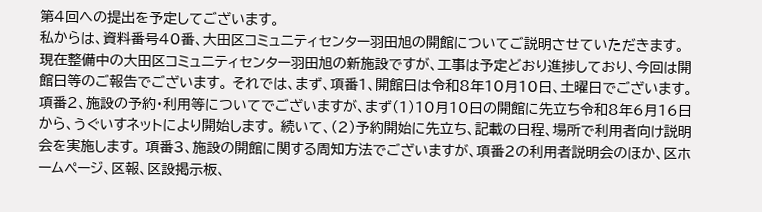第4回への提出を予定してございます。
私からは、資料番号40番、大田区コミュニティセンター羽田旭の開館についてご説明させていただきます。 現在整備中の大田区コミュニティセンター羽田旭の新施設ですが、工事は予定どおり進捗しており、今回は開館日等のご報告でございます。 それでは、まず、項番1、開館日は令和8年10月10日、土曜日でございます。 項番2、施設の予約・利用等についてでございますが、まず(1)10月10日の開館に先立ち令和8年6月16日から、うぐいすネットにより開始します。 続いて、(2)予約開始に先立ち、記載の日程、場所で利用者向け説明会を実施します。 項番3、施設の開館に関する周知方法でございますが、項番2の利用者説明会のほか、区ホームページ、区報、区設掲示板、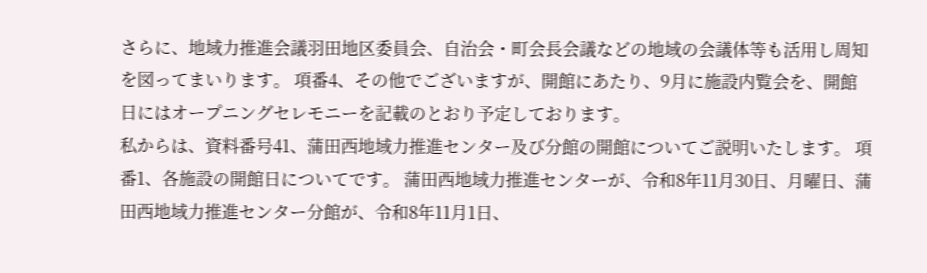さらに、地域力推進会議羽田地区委員会、自治会・町会長会議などの地域の会議体等も活用し周知を図ってまいります。 項番4、その他でございますが、開館にあたり、9月に施設内覧会を、開館日にはオープニングセレモニーを記載のとおり予定しております。
私からは、資料番号41、蒲田西地域力推進センター及び分館の開館についてご説明いたします。 項番1、各施設の開館日についてです。 蒲田西地域力推進センターが、令和8年11月30日、月曜日、蒲田西地域力推進センター分館が、令和8年11月1日、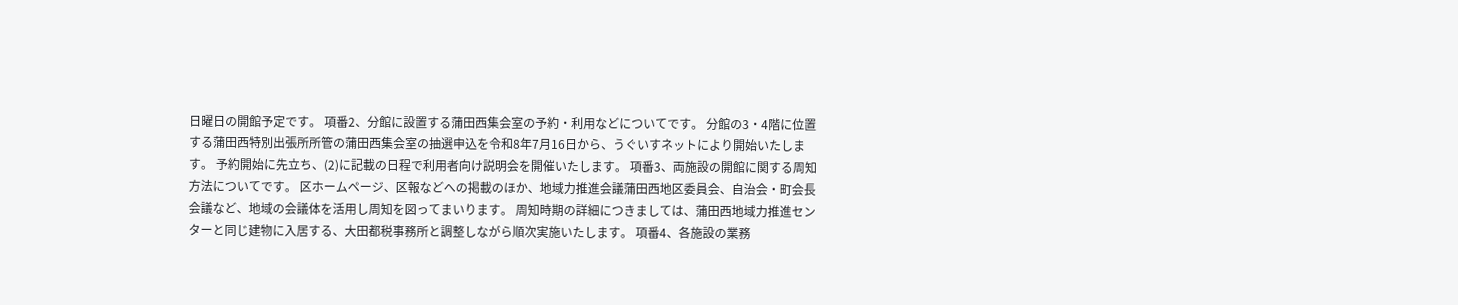日曜日の開館予定です。 項番2、分館に設置する蒲田西集会室の予約・利用などについてです。 分館の3・4階に位置する蒲田西特別出張所所管の蒲田西集会室の抽選申込を令和8年7月16日から、うぐいすネットにより開始いたします。 予約開始に先立ち、(2)に記載の日程で利用者向け説明会を開催いたします。 項番3、両施設の開館に関する周知方法についてです。 区ホームページ、区報などへの掲載のほか、地域力推進会議蒲田西地区委員会、自治会・町会長会議など、地域の会議体を活用し周知を図ってまいります。 周知時期の詳細につきましては、蒲田西地域力推進センターと同じ建物に入居する、大田都税事務所と調整しながら順次実施いたします。 項番4、各施設の業務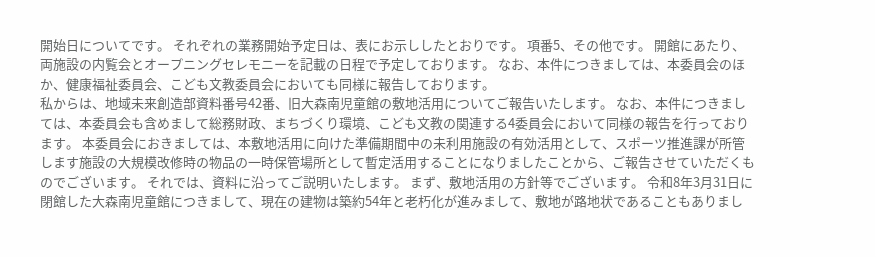開始日についてです。 それぞれの業務開始予定日は、表にお示ししたとおりです。 項番5、その他です。 開館にあたり、両施設の内覧会とオープニングセレモニーを記載の日程で予定しております。 なお、本件につきましては、本委員会のほか、健康福祉委員会、こども文教委員会においても同様に報告しております。
私からは、地域未来創造部資料番号42番、旧大森南児童館の敷地活用についてご報告いたします。 なお、本件につきましては、本委員会も含めまして総務財政、まちづくり環境、こども文教の関連する4委員会において同様の報告を行っております。 本委員会におきましては、本敷地活用に向けた準備期間中の未利用施設の有効活用として、スポーツ推進課が所管します施設の大規模改修時の物品の一時保管場所として暫定活用することになりましたことから、ご報告させていただくものでございます。 それでは、資料に沿ってご説明いたします。 まず、敷地活用の方針等でございます。 令和8年3月31日に閉館した大森南児童館につきまして、現在の建物は築約54年と老朽化が進みまして、敷地が路地状であることもありまし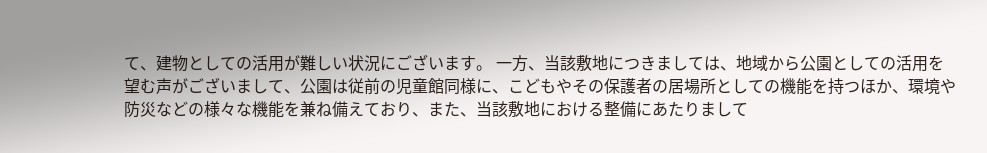て、建物としての活用が難しい状況にございます。 一方、当該敷地につきましては、地域から公園としての活用を望む声がございまして、公園は従前の児童館同様に、こどもやその保護者の居場所としての機能を持つほか、環境や防災などの様々な機能を兼ね備えており、また、当該敷地における整備にあたりまして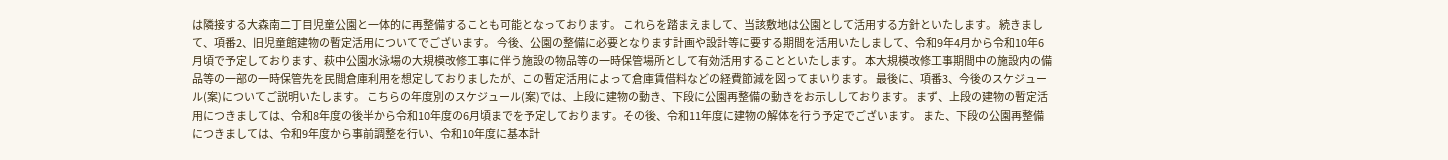は隣接する大森南二丁目児童公園と一体的に再整備することも可能となっております。 これらを踏まえまして、当該敷地は公園として活用する方針といたします。 続きまして、項番2、旧児童館建物の暫定活用についてでございます。 今後、公園の整備に必要となります計画や設計等に要する期間を活用いたしまして、令和9年4月から令和10年6月頃で予定しております、萩中公園水泳場の大規模改修工事に伴う施設の物品等の一時保管場所として有効活用することといたします。 本大規模改修工事期間中の施設内の備品等の一部の一時保管先を民間倉庫利用を想定しておりましたが、この暫定活用によって倉庫賃借料などの経費節減を図ってまいります。 最後に、項番3、今後のスケジュール(案)についてご説明いたします。 こちらの年度別のスケジュール(案)では、上段に建物の動き、下段に公園再整備の動きをお示ししております。 まず、上段の建物の暫定活用につきましては、令和8年度の後半から令和10年度の6月頃までを予定しております。その後、令和11年度に建物の解体を行う予定でございます。 また、下段の公園再整備につきましては、令和9年度から事前調整を行い、令和10年度に基本計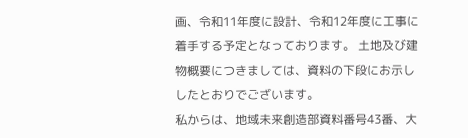画、令和11年度に設計、令和12年度に工事に着手する予定となっております。 土地及び建物概要につきましては、資料の下段にお示ししたとおりでございます。
私からは、地域未来創造部資料番号43番、大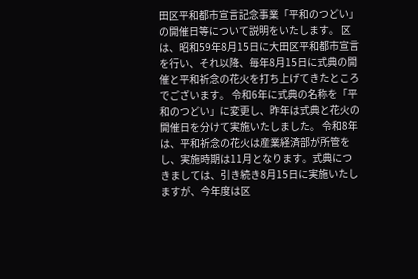田区平和都市宣言記念事業「平和のつどい」の開催日等について説明をいたします。 区は、昭和59年8月15日に大田区平和都市宣言を行い、それ以降、毎年8月15日に式典の開催と平和祈念の花火を打ち上げてきたところでございます。 令和6年に式典の名称を「平和のつどい」に変更し、昨年は式典と花火の開催日を分けて実施いたしました。 令和8年は、平和祈念の花火は産業経済部が所管をし、実施時期は11月となります。式典につきましては、引き続き8月15日に実施いたしますが、今年度は区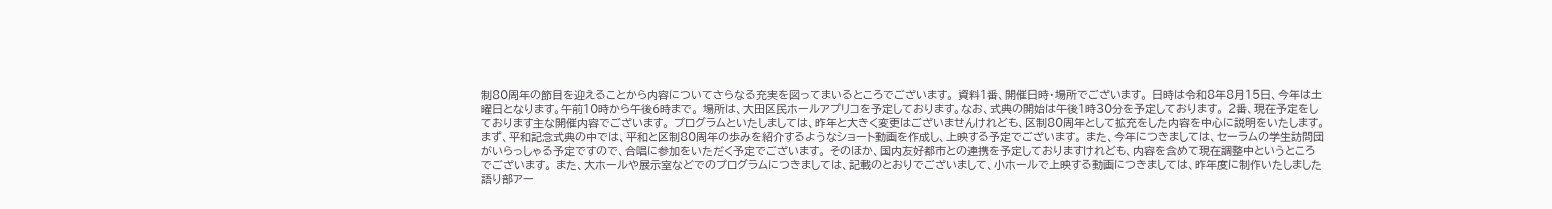制80周年の節目を迎えることから内容についてさらなる充実を図ってまいるところでございます。 資料1番、開催日時・場所でございます。 日時は令和8年8月15日、今年は土曜日となります。午前10時から午後6時まで。 場所は、大田区民ホールアプリコを予定しております。なお、式典の開始は午後1時30分を予定しております。 2番、現在予定をしております主な開催内容でございます。 プログラムといたしましては、昨年と大きく変更はございませんけれども、区制80周年として拡充をした内容を中心に説明をいたします。 まず、平和記念式典の中では、平和と区制80周年の歩みを紹介するようなショート動画を作成し、上映する予定でございます。 また、今年につきましては、セーラムの学生訪問団がいらっしゃる予定ですので、合唱に参加をいただく予定でございます。 そのほか、国内友好都市との連携を予定しておりますけれども、内容を含めて現在調整中というところでございます。 また、大ホールや展示室などでのプログラムにつきましては、記載のとおりでございまして、小ホールで上映する動画につきましては、昨年度に制作いたしました語り部アー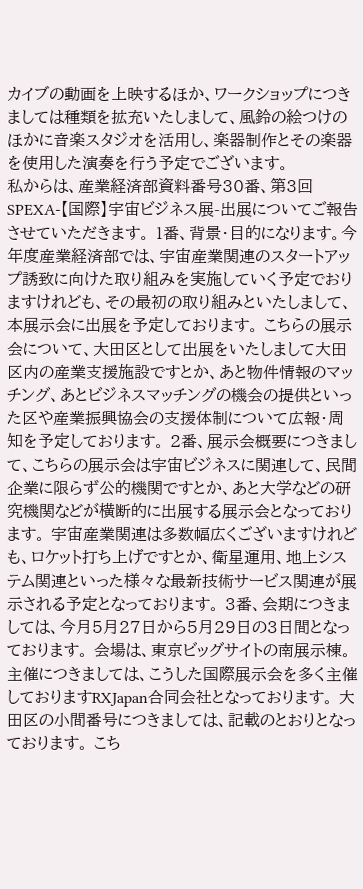カイブの動画を上映するほか、ワークショップにつきましては種類を拡充いたしまして、風鈴の絵つけのほかに音楽スタジオを活用し、楽器制作とその楽器を使用した演奏を行う予定でございます。
私からは、産業経済部資料番号30番、第3回SPEXA-【国際】宇宙ビジネス展-出展についてご報告させていただきます。 1番、背景・目的になります。今年度産業経済部では、宇宙産業関連のスタートアップ誘致に向けた取り組みを実施していく予定でおりますけれども、その最初の取り組みといたしまして、本展示会に出展を予定しております。 こちらの展示会について、大田区として出展をいたしまして大田区内の産業支援施設ですとか、あと物件情報のマッチング、あとビジネスマッチングの機会の提供といった区や産業振興協会の支援体制について広報・周知を予定しております。 2番、展示会概要につきまして、こちらの展示会は宇宙ビジネスに関連して、民間企業に限らず公的機関ですとか、あと大学などの研究機関などが横断的に出展する展示会となっております。 宇宙産業関連は多数幅広くございますけれども、ロケット打ち上げですとか、衛星運用、地上システム関連といった様々な最新技術サービス関連が展示される予定となっております。 3番、会期につきましては、今月5月27日から5月29日の3日間となっております。 会場は、東京ビッグサイトの南展示棟。 主催につきましては、こうした国際展示会を多く主催しておりますRXJapan合同会社となっております。 大田区の小間番号につきましては、記載のとおりとなっております。 こち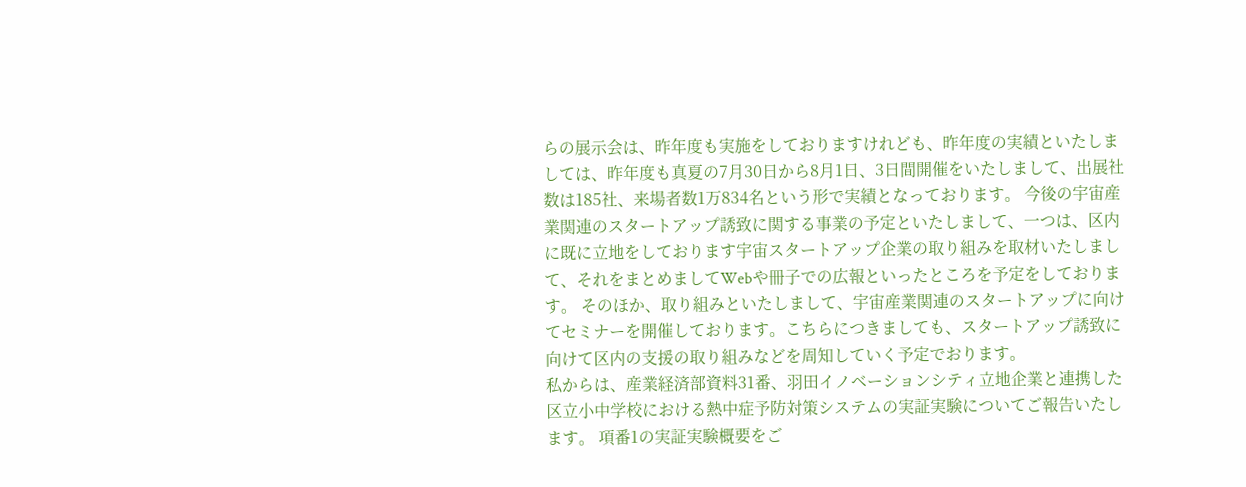らの展示会は、昨年度も実施をしておりますけれども、昨年度の実績といたしましては、昨年度も真夏の7月30日から8月1日、3日間開催をいたしまして、出展社数は185社、来場者数1万834名という形で実績となっております。 今後の宇宙産業関連のスタートアップ誘致に関する事業の予定といたしまして、一つは、区内に既に立地をしております宇宙スタートアップ企業の取り組みを取材いたしまして、それをまとめましてWebや冊子での広報といったところを予定をしております。 そのほか、取り組みといたしまして、宇宙産業関連のスタートアップに向けてセミナーを開催しております。こちらにつきましても、スタートアップ誘致に向けて区内の支援の取り組みなどを周知していく予定でおります。
私からは、産業経済部資料31番、羽田イノベーションシティ立地企業と連携した区立小中学校における熱中症予防対策システムの実証実験についてご報告いたします。 項番1の実証実験概要をご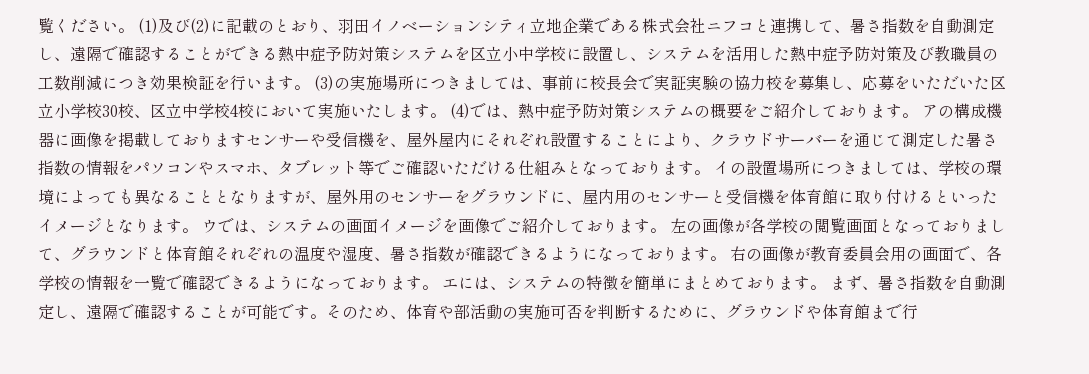覧ください。 (1)及び(2)に記載のとおり、羽田イノベーションシティ立地企業である株式会社ニフコと連携して、暑さ指数を自動測定し、遠隔で確認することができる熱中症予防対策システムを区立小中学校に設置し、システムを活用した熱中症予防対策及び教職員の工数削減につき効果検証を行います。 (3)の実施場所につきましては、事前に校長会で実証実験の協力校を募集し、応募をいただいた区立小学校30校、区立中学校4校において実施いたします。 (4)では、熱中症予防対策システムの概要をご紹介しております。 アの構成機器に画像を掲載しておりますセンサーや受信機を、屋外屋内にそれぞれ設置することにより、クラウドサーバーを通じて測定した暑さ指数の情報をパソコンやスマホ、タブレット等でご確認いただける仕組みとなっております。 イの設置場所につきましては、学校の環境によっても異なることとなりますが、屋外用のセンサーをグラウンドに、屋内用のセンサーと受信機を体育館に取り付けるといったイメージとなります。 ウでは、システムの画面イメージを画像でご紹介しております。 左の画像が各学校の閲覧画面となっておりまして、グラウンドと体育館それぞれの温度や湿度、暑さ指数が確認できるようになっております。 右の画像が教育委員会用の画面で、各学校の情報を一覧で確認できるようになっております。 エには、システムの特徴を簡単にまとめております。 まず、暑さ指数を自動測定し、遠隔で確認することが可能です。そのため、体育や部活動の実施可否を判断するために、グラウンドや体育館まで行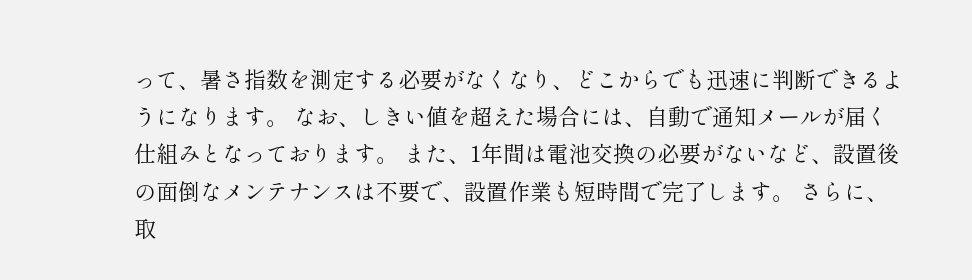って、暑さ指数を測定する必要がなくなり、どこからでも迅速に判断できるようになります。 なお、しきい値を超えた場合には、自動で通知メールが届く仕組みとなっております。 また、1年間は電池交換の必要がないなど、設置後の面倒なメンテナンスは不要で、設置作業も短時間で完了します。 さらに、取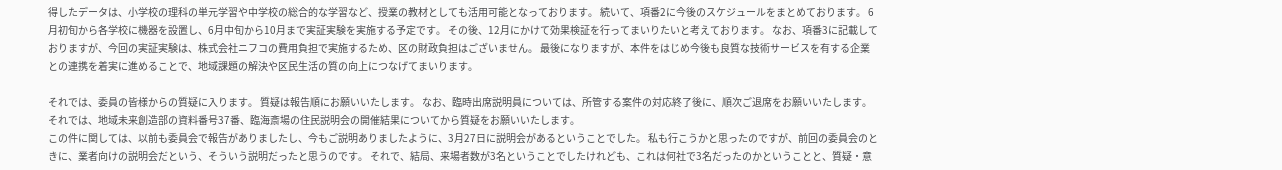得したデータは、小学校の理科の単元学習や中学校の総合的な学習など、授業の教材としても活用可能となっております。 続いて、項番2に今後のスケジュールをまとめております。 6月初旬から各学校に機器を設置し、6月中旬から10月まで実証実験を実施する予定です。 その後、12月にかけて効果検証を行ってまいりたいと考えております。 なお、項番3に記載しておりますが、今回の実証実験は、株式会社ニフコの費用負担で実施するため、区の財政負担はございません。 最後になりますが、本件をはじめ今後も良質な技術サービスを有する企業との連携を着実に進めることで、地域課題の解決や区民生活の質の向上につなげてまいります。

それでは、委員の皆様からの質疑に入ります。 質疑は報告順にお願いいたします。 なお、臨時出席説明員については、所管する案件の対応終了後に、順次ご退席をお願いいたします。 それでは、地域未来創造部の資料番号37番、臨海斎場の住民説明会の開催結果についてから質疑をお願いいたします。
この件に関しては、以前も委員会で報告がありましたし、今もご説明ありましたように、3月27日に説明会があるということでした。 私も行こうかと思ったのですが、前回の委員会のときに、業者向けの説明会だという、そういう説明だったと思うのです。 それで、結局、来場者数が3名ということでしたけれども、これは何社で3名だったのかということと、質疑・意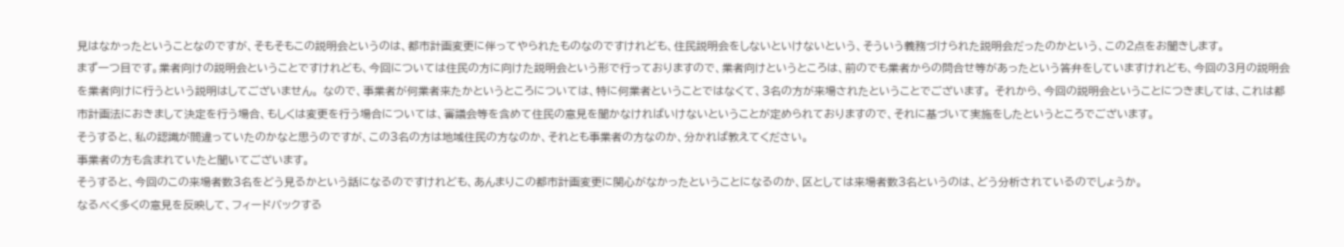見はなかったということなのですが、そもそもこの説明会というのは、都市計画変更に伴ってやられたものなのですけれども、住民説明会をしないといけないという、そういう義務づけられた説明会だったのかという、この2点をお聞きします。
まず一つ目です。業者向けの説明会ということですけれども、今回については住民の方に向けた説明会という形で行っておりますので、業者向けというところは、前のでも業者からの問合せ等があったという答弁をしていますけれども、今回の3月の説明会を業者向けに行うという説明はしてございません。 なので、事業者が何業者来たかというところについては、特に何業者ということではなくて、3名の方が来場されたということでございます。 それから、今回の説明会ということにつきましては、これは都市計画法におきまして決定を行う場合、もしくは変更を行う場合については、審議会等を含めて住民の意見を聞かなければいけないということが定められておりますので、それに基づいて実施をしたというところでございます。
そうすると、私の認識が間違っていたのかなと思うのですが、この3名の方は地域住民の方なのか、それとも事業者の方なのか、分かれば教えてください。
事業者の方も含まれていたと聞いてございます。
そうすると、今回のこの来場者数3名をどう見るかという話になるのですけれども、あんまりこの都市計画変更に関心がなかったということになるのか、区としては来場者数3名というのは、どう分析されているのでしょうか。
なるべく多くの意見を反映して、フィードバックする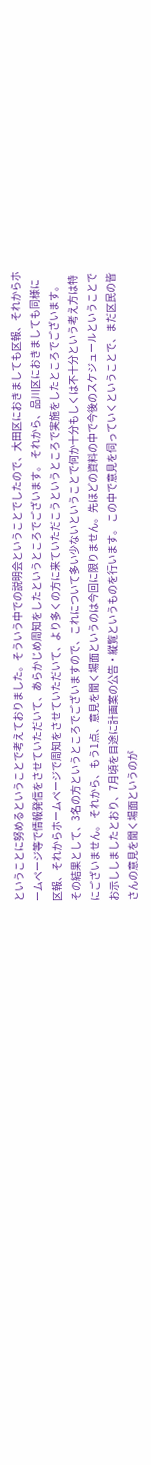ということに努めるということで考えておりました。そういう中での説明会ということでしたので、大田区におきましても区報、それからホームページ等で情報発信をさせていただいて、あらかじめ周知をしたというところでございます。 それから、品川区におきましても同様に区報、それからホームページで周知をさせていただいて、より多くの方に来ていただこうというところで実施をしたところでございます。 その結果として、3名の方というところでございますので、これについて多い少ないということで何か十分もしくは不十分という考え方は特にございません。 それから、もう1点、意見を聞く場面というのは今回に限りません。先ほどの資料の中で今後のスケジュールということでお示ししましたとおり、7月頃を目途に計画案の公告・縦覧というものを行います。 この中で意見を伺っていくということで、まだ区民の皆さんの意見を聞く場面というのが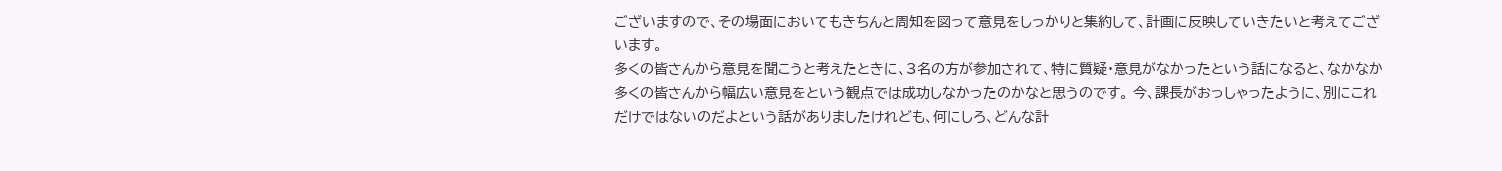ございますので、その場面においてもきちんと周知を図って意見をしっかりと集約して、計画に反映していきたいと考えてございます。
多くの皆さんから意見を聞こうと考えたときに、3名の方が参加されて、特に質疑・意見がなかったという話になると、なかなか多くの皆さんから幅広い意見をという観点では成功しなかったのかなと思うのです。 今、課長がおっしゃったように、別にこれだけではないのだよという話がありましたけれども、何にしろ、どんな計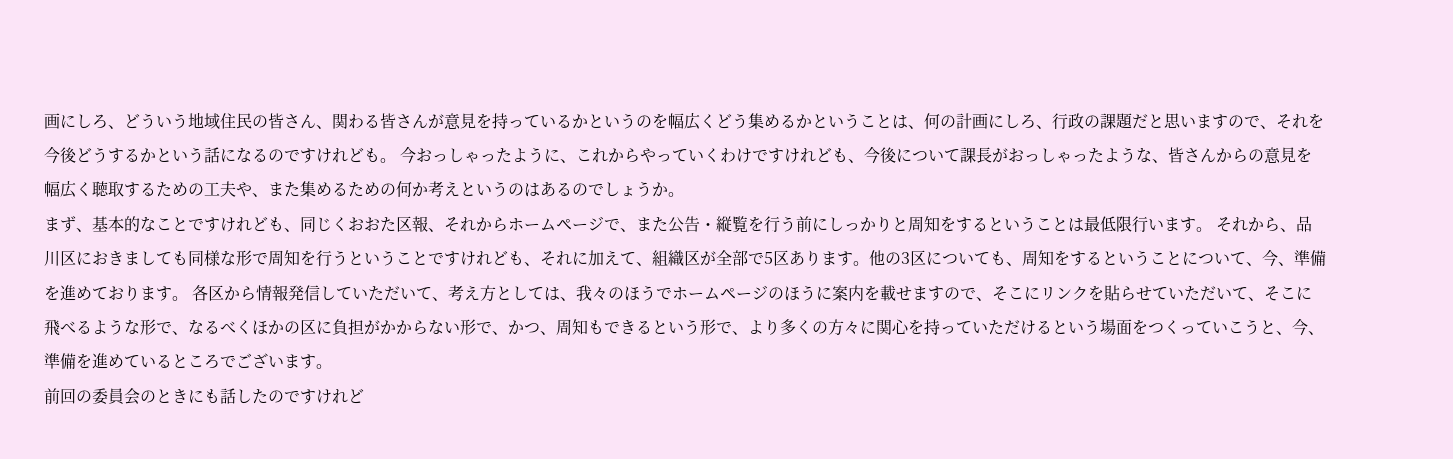画にしろ、どういう地域住民の皆さん、関わる皆さんが意見を持っているかというのを幅広くどう集めるかということは、何の計画にしろ、行政の課題だと思いますので、それを今後どうするかという話になるのですけれども。 今おっしゃったように、これからやっていくわけですけれども、今後について課長がおっしゃったような、皆さんからの意見を幅広く聴取するための工夫や、また集めるための何か考えというのはあるのでしょうか。
まず、基本的なことですけれども、同じくおおた区報、それからホームページで、また公告・縦覧を行う前にしっかりと周知をするということは最低限行います。 それから、品川区におきましても同様な形で周知を行うということですけれども、それに加えて、組織区が全部で5区あります。他の3区についても、周知をするということについて、今、準備を進めております。 各区から情報発信していただいて、考え方としては、我々のほうでホームページのほうに案内を載せますので、そこにリンクを貼らせていただいて、そこに飛べるような形で、なるべくほかの区に負担がかからない形で、かつ、周知もできるという形で、より多くの方々に関心を持っていただけるという場面をつくっていこうと、今、準備を進めているところでございます。
前回の委員会のときにも話したのですけれど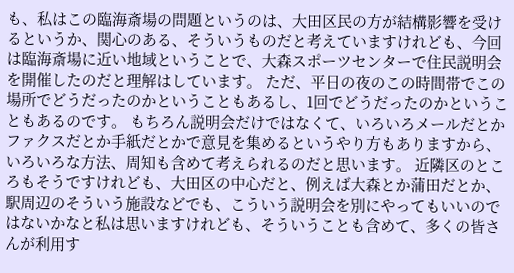も、私はこの臨海斎場の問題というのは、大田区民の方が結構影響を受けるというか、関心のある、そういうものだと考えていますけれども、今回は臨海斎場に近い地域ということで、大森スポーツセンターで住民説明会を開催したのだと理解はしています。 ただ、平日の夜のこの時間帯でこの場所でどうだったのかということもあるし、1回でどうだったのかということもあるのです。 もちろん説明会だけではなくて、いろいろメールだとかファクスだとか手紙だとかで意見を集めるというやり方もありますから、いろいろな方法、周知も含めて考えられるのだと思います。 近隣区のところもそうですけれども、大田区の中心だと、例えば大森とか蒲田だとか、駅周辺のそういう施設などでも、こういう説明会を別にやってもいいのではないかなと私は思いますけれども、そういうことも含めて、多くの皆さんが利用す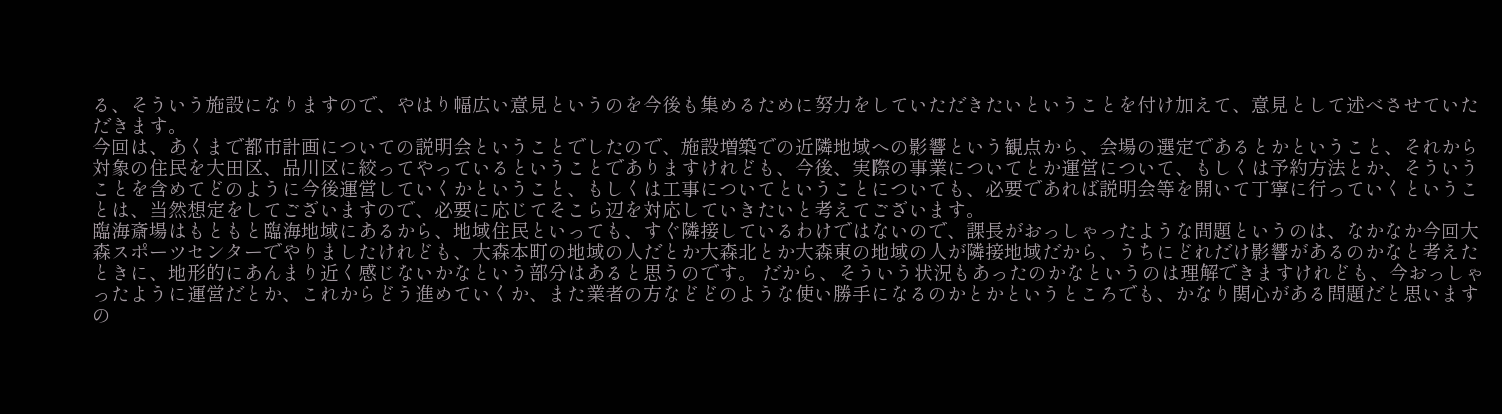る、そういう施設になりますので、やはり幅広い意見というのを今後も集めるために努力をしていただきたいということを付け加えて、意見として述べさせていただきます。
今回は、あくまで都市計画についての説明会ということでしたので、施設増築での近隣地域への影響という観点から、会場の選定であるとかということ、それから対象の住民を大田区、品川区に絞ってやっているということでありますけれども、今後、実際の事業についてとか運営について、もしくは予約方法とか、そういうことを含めてどのように今後運営していくかということ、もしくは工事についてということについても、必要であれば説明会等を開いて丁寧に行っていくということは、当然想定をしてございますので、必要に応じてそこら辺を対応していきたいと考えてございます。
臨海斎場はもともと臨海地域にあるから、地域住民といっても、すぐ隣接しているわけではないので、課長がおっしゃったような問題というのは、なかなか今回大森スポーツセンターでやりましたけれども、大森本町の地域の人だとか大森北とか大森東の地域の人が隣接地域だから、うちにどれだけ影響があるのかなと考えたときに、地形的にあんまり近く感じないかなという部分はあると思うのです。 だから、そういう状況もあったのかなというのは理解できますけれども、今おっしゃったように運営だとか、これからどう進めていくか、また業者の方などどのような使い勝手になるのかとかというところでも、かなり関心がある問題だと思いますの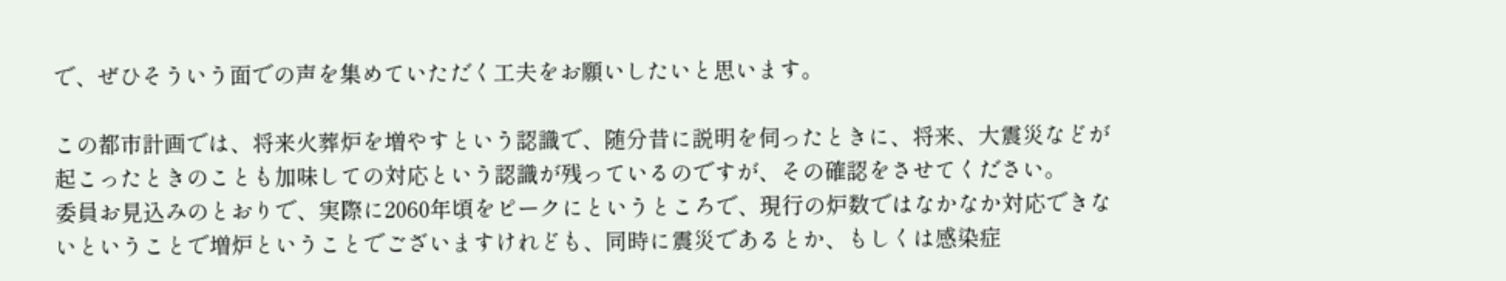で、ぜひそういう面での声を集めていただく工夫をお願いしたいと思います。

この都市計画では、将来火葬炉を増やすという認識で、随分昔に説明を伺ったときに、将来、大震災などが起こったときのことも加味しての対応という認識が残っているのですが、その確認をさせてください。
委員お見込みのとおりで、実際に2060年頃をピークにというところで、現行の炉数ではなかなか対応できないということで増炉ということでございますけれども、同時に震災であるとか、もしくは感染症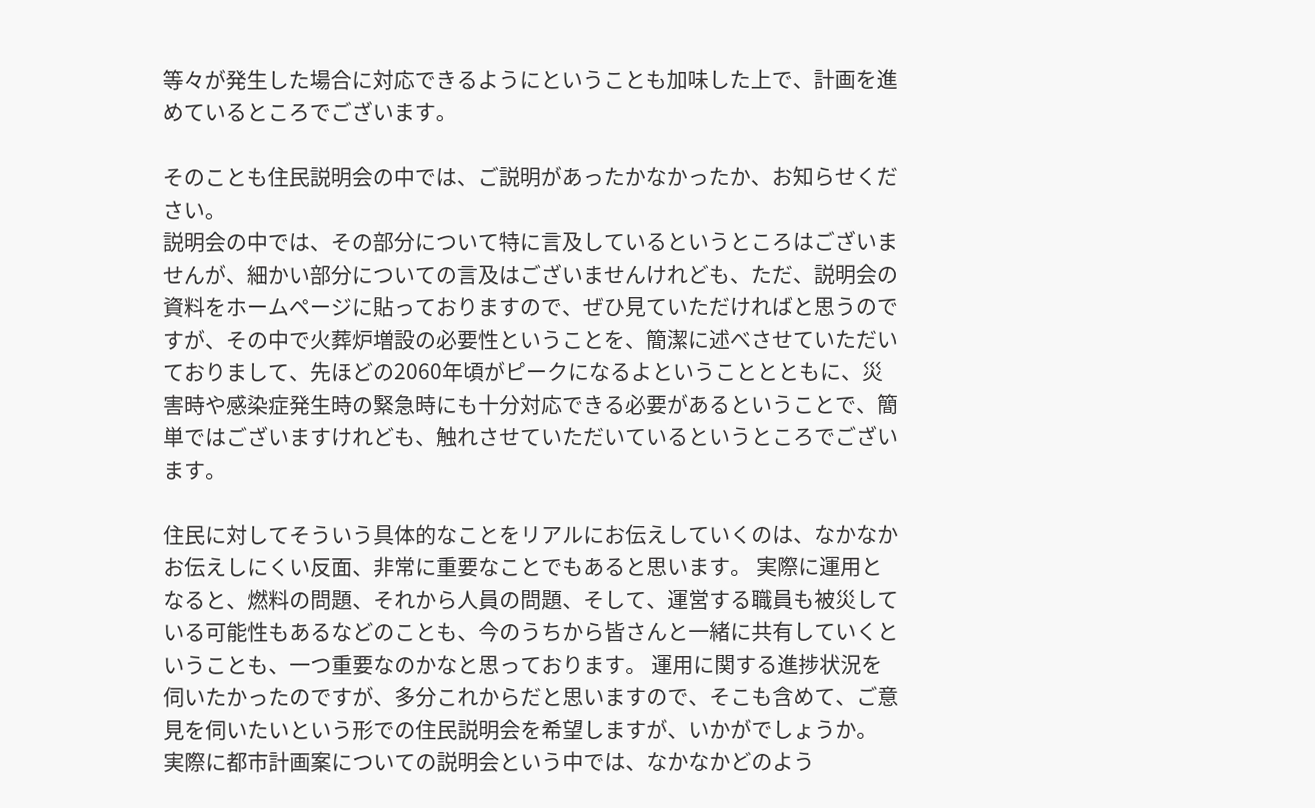等々が発生した場合に対応できるようにということも加味した上で、計画を進めているところでございます。

そのことも住民説明会の中では、ご説明があったかなかったか、お知らせください。
説明会の中では、その部分について特に言及しているというところはございませんが、細かい部分についての言及はございませんけれども、ただ、説明会の資料をホームページに貼っておりますので、ぜひ見ていただければと思うのですが、その中で火葬炉増設の必要性ということを、簡潔に述べさせていただいておりまして、先ほどの2060年頃がピークになるよということとともに、災害時や感染症発生時の緊急時にも十分対応できる必要があるということで、簡単ではございますけれども、触れさせていただいているというところでございます。

住民に対してそういう具体的なことをリアルにお伝えしていくのは、なかなかお伝えしにくい反面、非常に重要なことでもあると思います。 実際に運用となると、燃料の問題、それから人員の問題、そして、運営する職員も被災している可能性もあるなどのことも、今のうちから皆さんと一緒に共有していくということも、一つ重要なのかなと思っております。 運用に関する進捗状況を伺いたかったのですが、多分これからだと思いますので、そこも含めて、ご意見を伺いたいという形での住民説明会を希望しますが、いかがでしょうか。
実際に都市計画案についての説明会という中では、なかなかどのよう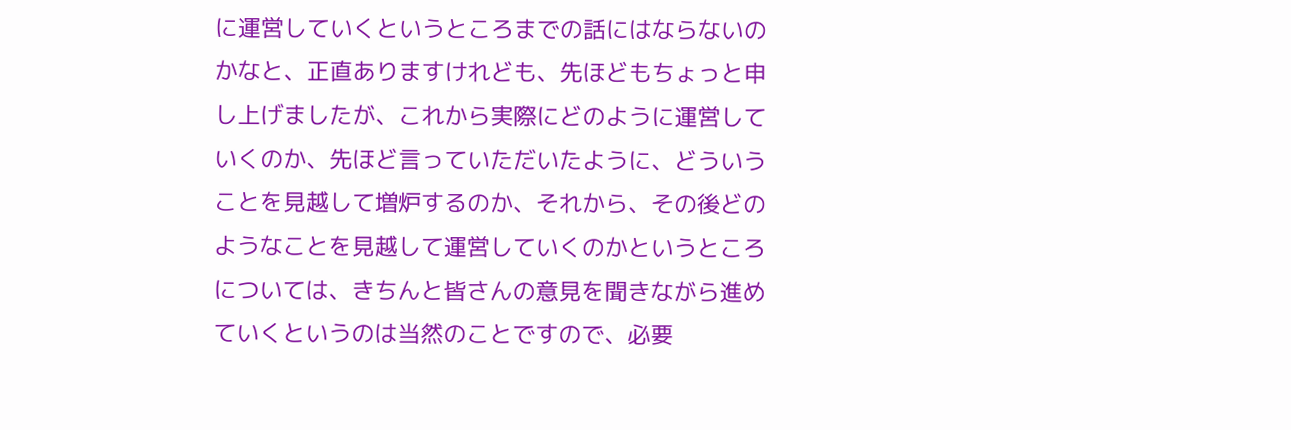に運営していくというところまでの話にはならないのかなと、正直ありますけれども、先ほどもちょっと申し上げましたが、これから実際にどのように運営していくのか、先ほど言っていただいたように、どういうことを見越して増炉するのか、それから、その後どのようなことを見越して運営していくのかというところについては、きちんと皆さんの意見を聞きながら進めていくというのは当然のことですので、必要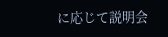に応じて説明会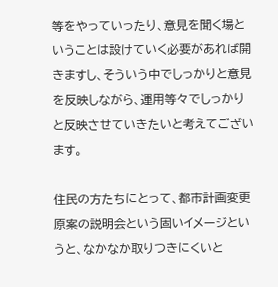等をやっていったり、意見を聞く場ということは設けていく必要があれば開きますし、そういう中でしっかりと意見を反映しながら、運用等々でしっかりと反映させていきたいと考えてございます。

住民の方たちにとって、都市計画変更原案の説明会という固いイメージというと、なかなか取りつきにくいと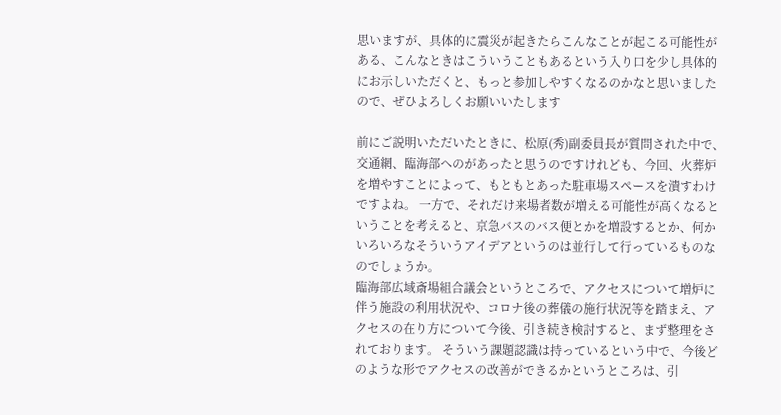思いますが、具体的に震災が起きたらこんなことが起こる可能性がある、こんなときはこういうこともあるという入り口を少し具体的にお示しいただくと、もっと参加しやすくなるのかなと思いましたので、ぜひよろしくお願いいたします

前にご説明いただいたときに、松原(秀)副委員長が質問された中で、交通網、臨海部へのがあったと思うのですけれども、今回、火葬炉を増やすことによって、もともとあった駐車場スペースを潰すわけですよね。 一方で、それだけ来場者数が増える可能性が高くなるということを考えると、京急バスのバス便とかを増設するとか、何かいろいろなそういうアイデアというのは並行して行っているものなのでしょうか。
臨海部広域斎場組合議会というところで、アクセスについて増炉に伴う施設の利用状況や、コロナ後の葬儀の施行状況等を踏まえ、アクセスの在り方について今後、引き続き検討すると、まず整理をされております。 そういう課題認識は持っているという中で、今後どのような形でアクセスの改善ができるかというところは、引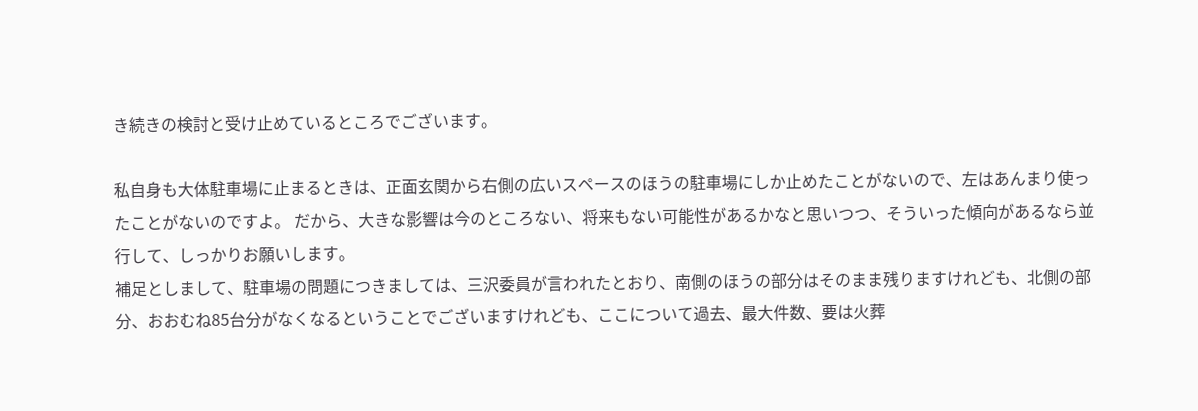き続きの検討と受け止めているところでございます。

私自身も大体駐車場に止まるときは、正面玄関から右側の広いスペースのほうの駐車場にしか止めたことがないので、左はあんまり使ったことがないのですよ。 だから、大きな影響は今のところない、将来もない可能性があるかなと思いつつ、そういった傾向があるなら並行して、しっかりお願いします。
補足としまして、駐車場の問題につきましては、三沢委員が言われたとおり、南側のほうの部分はそのまま残りますけれども、北側の部分、おおむね85台分がなくなるということでございますけれども、ここについて過去、最大件数、要は火葬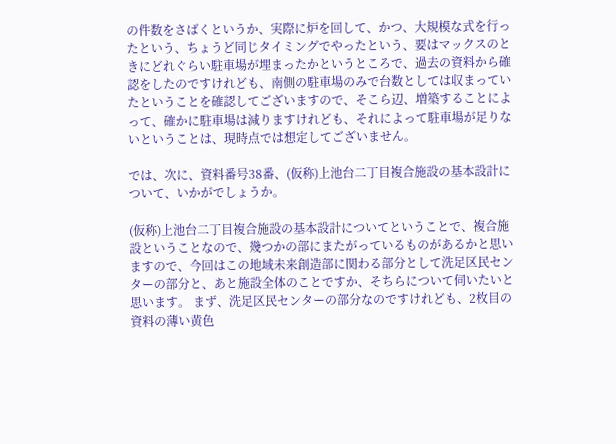の件数をさばくというか、実際に炉を回して、かつ、大規模な式を行ったという、ちょうど同じタイミングでやったという、要はマックスのときにどれぐらい駐車場が埋まったかというところで、過去の資料から確認をしたのですけれども、南側の駐車場のみで台数としては収まっていたということを確認してございますので、そこら辺、増築することによって、確かに駐車場は減りますけれども、それによって駐車場が足りないということは、現時点では想定してございません。

では、次に、資料番号38番、(仮称)上池台二丁目複合施設の基本設計について、いかがでしょうか。

(仮称)上池台二丁目複合施設の基本設計についてということで、複合施設ということなので、幾つかの部にまたがっているものがあるかと思いますので、今回はこの地域未来創造部に関わる部分として洗足区民センターの部分と、あと施設全体のことですか、そちらについて伺いたいと思います。 まず、洗足区民センターの部分なのですけれども、2枚目の資料の薄い黄色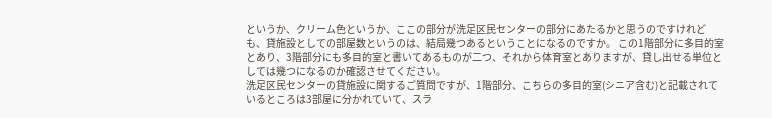というか、クリーム色というか、ここの部分が洗足区民センターの部分にあたるかと思うのですけれども、貸施設としての部屋数というのは、結局幾つあるということになるのですか。 この1階部分に多目的室とあり、3階部分にも多目的室と書いてあるものが二つ、それから体育室とありますが、貸し出せる単位としては幾つになるのか確認させてください。
洗足区民センターの貸施設に関するご質問ですが、1階部分、こちらの多目的室(シニア含む)と記載されているところは3部屋に分かれていて、スラ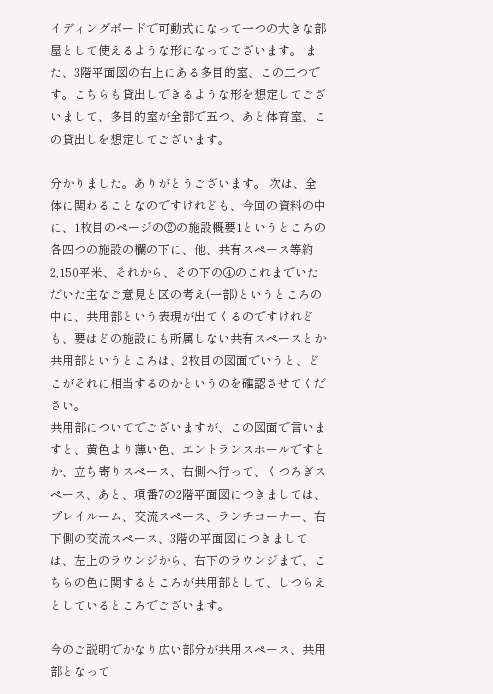イディングボードで可動式になって一つの大きな部屋として使えるような形になってございます。 また、3階平面図の右上にある多目的室、この二つです。こちらも貸出しできるような形を想定してございまして、多目的室が全部で五つ、あと体育室、この貸出しを想定してございます。

分かりました。ありがとうございます。 次は、全体に関わることなのですけれども、今回の資料の中に、1枚目のページの②の施設概要1というところの各四つの施設の欄の下に、他、共有スペース等約2,150平米、それから、その下の④のこれまでいただいた主なご意見と区の考え(一部)というところの中に、共用部という表現が出てくるのですけれども、要はどの施設にも所属しない共有スペースとか共用部というところは、2枚目の図面でいうと、どこがそれに相当するのかというのを確認させてください。
共用部についてでございますが、この図面で言いますと、黄色より薄い色、エントランスホールですとか、立ち寄りスペース、右側へ行って、くつろぎスペース、あと、項番7の2階平面図につきましては、プレイルーム、交流スペース、ランチコーナー、右下側の交流スペース、3階の平面図につきましては、左上のラウンジから、右下のラウンジまで、こちらの色に関するところが共用部として、しつらえとしているところでございます。

今のご説明でかなり広い部分が共用スペース、共用部となって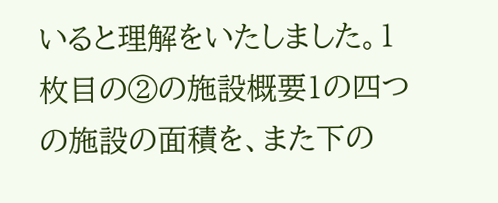いると理解をいたしました。1枚目の②の施設概要1の四つの施設の面積を、また下の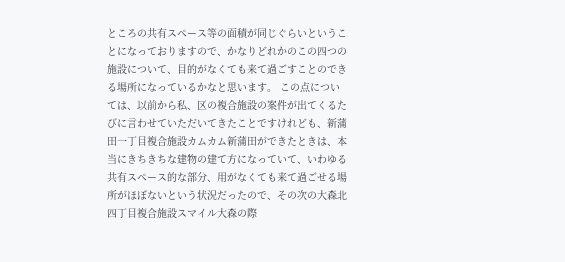ところの共有スペース等の面積が同じぐらいということになっておりますので、かなりどれかのこの四つの施設について、目的がなくても来て過ごすことのできる場所になっているかなと思います。 この点については、以前から私、区の複合施設の案件が出てくるたびに言わせていただいてきたことですけれども、新蒲田一丁目複合施設カムカム新蒲田ができたときは、本当にきちきちな建物の建て方になっていて、いわゆる共有スペース的な部分、用がなくても来て過ごせる場所がほぼないという状況だったので、その次の大森北四丁目複合施設スマイル大森の際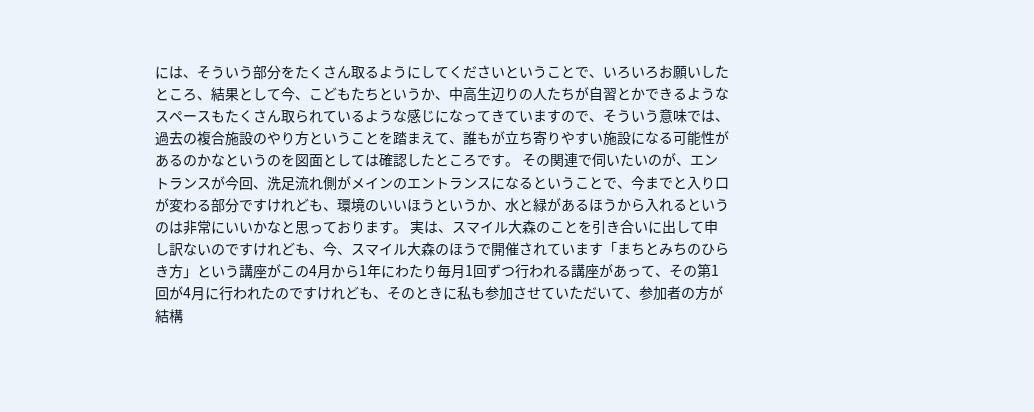には、そういう部分をたくさん取るようにしてくださいということで、いろいろお願いしたところ、結果として今、こどもたちというか、中高生辺りの人たちが自習とかできるようなスペースもたくさん取られているような感じになってきていますので、そういう意味では、過去の複合施設のやり方ということを踏まえて、誰もが立ち寄りやすい施設になる可能性があるのかなというのを図面としては確認したところです。 その関連で伺いたいのが、エントランスが今回、洗足流れ側がメインのエントランスになるということで、今までと入り口が変わる部分ですけれども、環境のいいほうというか、水と緑があるほうから入れるというのは非常にいいかなと思っております。 実は、スマイル大森のことを引き合いに出して申し訳ないのですけれども、今、スマイル大森のほうで開催されています「まちとみちのひらき方」という講座がこの4月から1年にわたり毎月1回ずつ行われる講座があって、その第1回が4月に行われたのですけれども、そのときに私も参加させていただいて、参加者の方が結構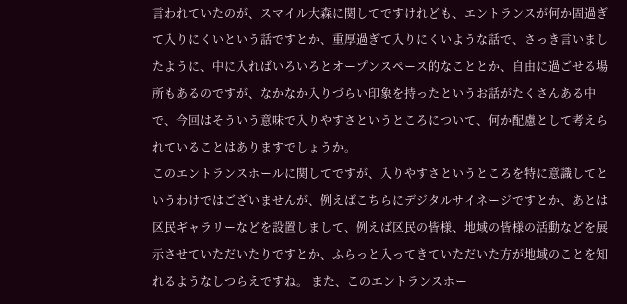言われていたのが、スマイル大森に関してですけれども、エントランスが何か固過ぎて入りにくいという話ですとか、重厚過ぎて入りにくいような話で、さっき言いましたように、中に入ればいろいろとオープンスペース的なこととか、自由に過ごせる場所もあるのですが、なかなか入りづらい印象を持ったというお話がたくさんある中で、今回はそういう意味で入りやすさというところについて、何か配慮として考えられていることはありますでしょうか。
このエントランスホールに関してですが、入りやすさというところを特に意識してというわけではございませんが、例えばこちらにデジタルサイネージですとか、あとは区民ギャラリーなどを設置しまして、例えば区民の皆様、地域の皆様の活動などを展示させていただいたりですとか、ふらっと入ってきていただいた方が地域のことを知れるようなしつらえですね。 また、このエントランスホー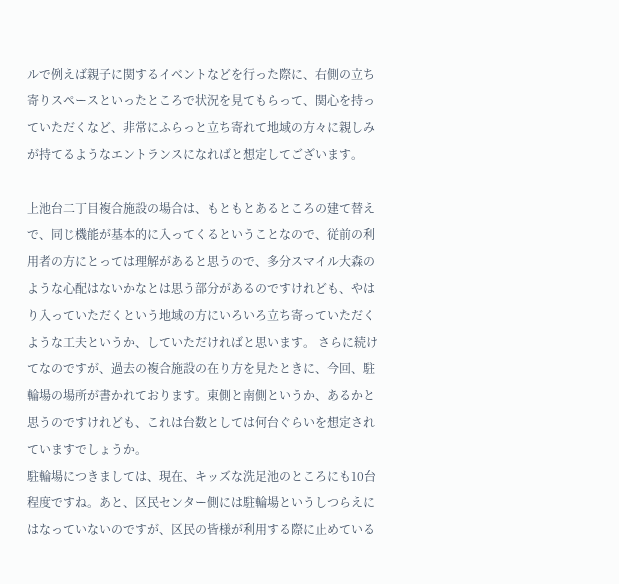ルで例えば親子に関するイベントなどを行った際に、右側の立ち寄りスペースといったところで状況を見てもらって、関心を持っていただくなど、非常にふらっと立ち寄れて地域の方々に親しみが持てるようなエントランスになればと想定してございます。

上池台二丁目複合施設の場合は、もともとあるところの建て替えで、同じ機能が基本的に入ってくるということなので、従前の利用者の方にとっては理解があると思うので、多分スマイル大森のような心配はないかなとは思う部分があるのですけれども、やはり入っていただくという地域の方にいろいろ立ち寄っていただくような工夫というか、していただければと思います。 さらに続けてなのですが、過去の複合施設の在り方を見たときに、今回、駐輪場の場所が書かれております。東側と南側というか、あるかと思うのですけれども、これは台数としては何台ぐらいを想定されていますでしょうか。
駐輪場につきましては、現在、キッズな洗足池のところにも10台程度ですね。あと、区民センター側には駐輪場というしつらえにはなっていないのですが、区民の皆様が利用する際に止めている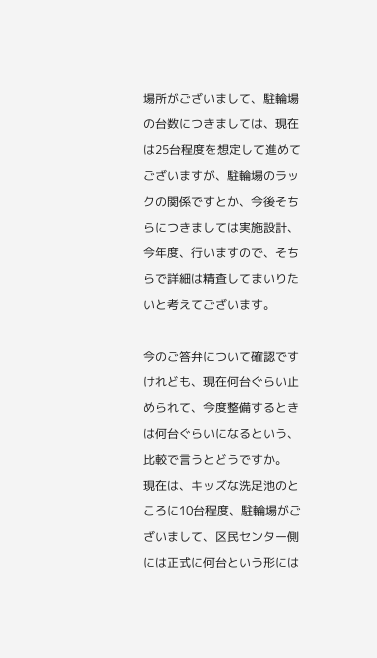場所がございまして、駐輪場の台数につきましては、現在は25台程度を想定して進めてございますが、駐輪場のラックの関係ですとか、今後そちらにつきましては実施設計、今年度、行いますので、そちらで詳細は精査してまいりたいと考えてございます。

今のご答弁について確認ですけれども、現在何台ぐらい止められて、今度整備するときは何台ぐらいになるという、比較で言うとどうですか。
現在は、キッズな洗足池のところに10台程度、駐輪場がございまして、区民センター側には正式に何台という形には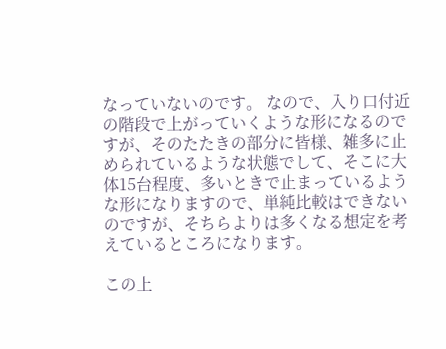なっていないのです。 なので、入り口付近の階段で上がっていくような形になるのですが、そのたたきの部分に皆様、雑多に止められているような状態でして、そこに大体15台程度、多いときで止まっているような形になりますので、単純比較はできないのですが、そちらよりは多くなる想定を考えているところになります。

この上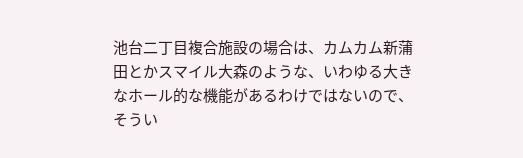池台二丁目複合施設の場合は、カムカム新蒲田とかスマイル大森のような、いわゆる大きなホール的な機能があるわけではないので、そうい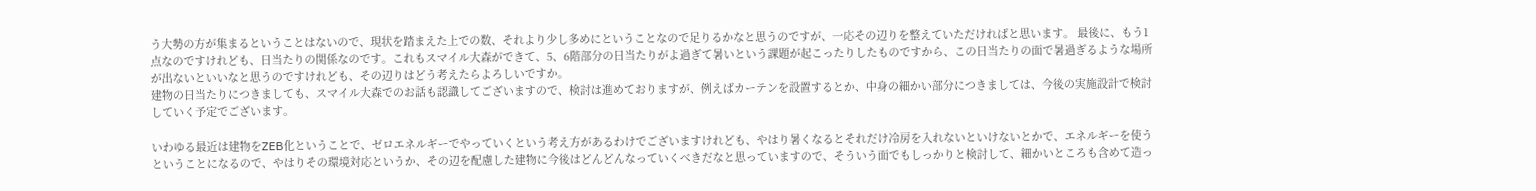う大勢の方が集まるということはないので、現状を踏まえた上での数、それより少し多めにということなので足りるかなと思うのですが、一応その辺りを整えていただければと思います。 最後に、もう1点なのですけれども、日当たりの関係なのです。これもスマイル大森ができて、5、6階部分の日当たりがよ過ぎて暑いという課題が起こったりしたものですから、この日当たりの面で暑過ぎるような場所が出ないといいなと思うのですけれども、その辺りはどう考えたらよろしいですか。
建物の日当たりにつきましても、スマイル大森でのお話も認識してございますので、検討は進めておりますが、例えばカーテンを設置するとか、中身の細かい部分につきましては、今後の実施設計で検討していく予定でございます。

いわゆる最近は建物をZEB化ということで、ゼロエネルギーでやっていくという考え方があるわけでございますけれども、やはり暑くなるとそれだけ冷房を入れないといけないとかで、エネルギーを使うということになるので、やはりその環境対応というか、その辺を配慮した建物に今後はどんどんなっていくべきだなと思っていますので、そういう面でもしっかりと検討して、細かいところも含めて造っ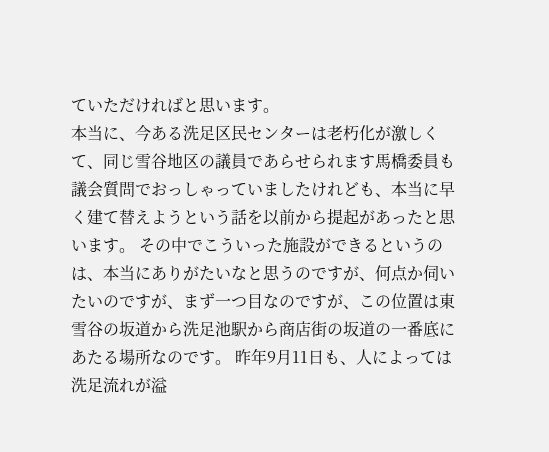ていただければと思います。
本当に、今ある洗足区民センターは老朽化が激しくて、同じ雪谷地区の議員であらせられます馬橋委員も議会質問でおっしゃっていましたけれども、本当に早く建て替えようという話を以前から提起があったと思います。 その中でこういった施設ができるというのは、本当にありがたいなと思うのですが、何点か伺いたいのですが、まず一つ目なのですが、この位置は東雪谷の坂道から洗足池駅から商店街の坂道の一番底にあたる場所なのです。 昨年9月11日も、人によっては洗足流れが溢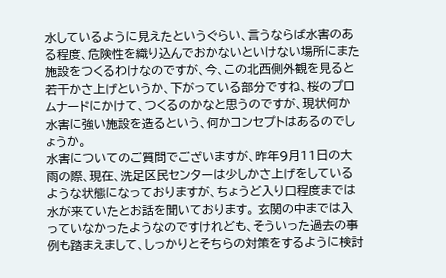水しているように見えたというぐらい、言うならば水害のある程度、危険性を織り込んでおかないといけない場所にまた施設をつくるわけなのですが、今、この北西側外観を見ると若干かさ上げというか、下がっている部分ですね、桜のプロムナードにかけて、つくるのかなと思うのですが、現状何か水害に強い施設を造るという、何かコンセプトはあるのでしょうか。
水害についてのご質問でございますが、昨年9月11日の大雨の際、現在、洗足区民センターは少しかさ上げをしているような状態になっておりますが、ちょうど入り口程度までは水が来ていたとお話を聞いております。 玄関の中までは入っていなかったようなのですけれども、そういった過去の事例も踏まえまして、しっかりとそちらの対策をするように検討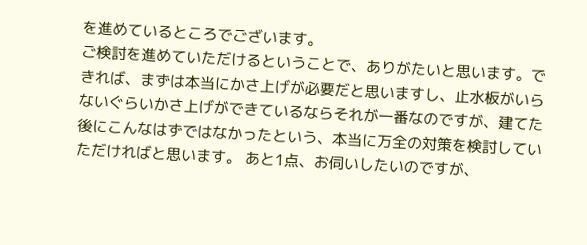を進めているところでございます。
ご検討を進めていただけるということで、ありがたいと思います。できれば、まずは本当にかさ上げが必要だと思いますし、止水板がいらないぐらいかさ上げができているならそれが一番なのですが、建てた後にこんなはずではなかったという、本当に万全の対策を検討していただければと思います。 あと1点、お伺いしたいのですが、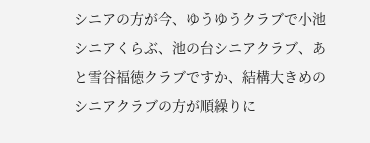シニアの方が今、ゆうゆうクラブで小池シニアくらぶ、池の台シニアクラブ、あと雪谷福徳クラブですか、結構大きめのシニアクラブの方が順繰りに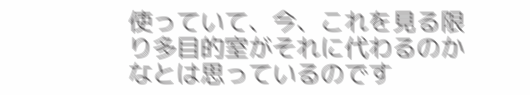使っていて、今、これを見る限り多目的室がそれに代わるのかなとは思っているのです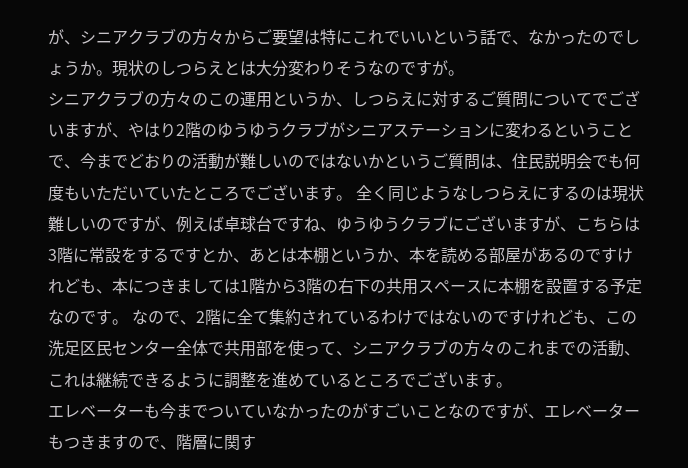が、シニアクラブの方々からご要望は特にこれでいいという話で、なかったのでしょうか。現状のしつらえとは大分変わりそうなのですが。
シニアクラブの方々のこの運用というか、しつらえに対するご質問についてでございますが、やはり2階のゆうゆうクラブがシニアステーションに変わるということで、今までどおりの活動が難しいのではないかというご質問は、住民説明会でも何度もいただいていたところでございます。 全く同じようなしつらえにするのは現状難しいのですが、例えば卓球台ですね、ゆうゆうクラブにございますが、こちらは3階に常設をするですとか、あとは本棚というか、本を読める部屋があるのですけれども、本につきましては1階から3階の右下の共用スペースに本棚を設置する予定なのです。 なので、2階に全て集約されているわけではないのですけれども、この洗足区民センター全体で共用部を使って、シニアクラブの方々のこれまでの活動、これは継続できるように調整を進めているところでございます。
エレベーターも今までついていなかったのがすごいことなのですが、エレベーターもつきますので、階層に関す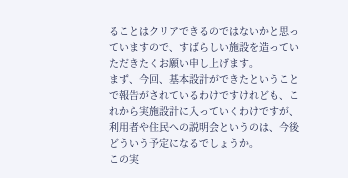ることはクリアできるのではないかと思っていますので、すばらしい施設を造っていただきたくお願い申し上げます。
まず、今回、基本設計ができたということで報告がされているわけですけれども、これから実施設計に入っていくわけですが、利用者や住民への説明会というのは、今後どういう予定になるでしょうか。
この実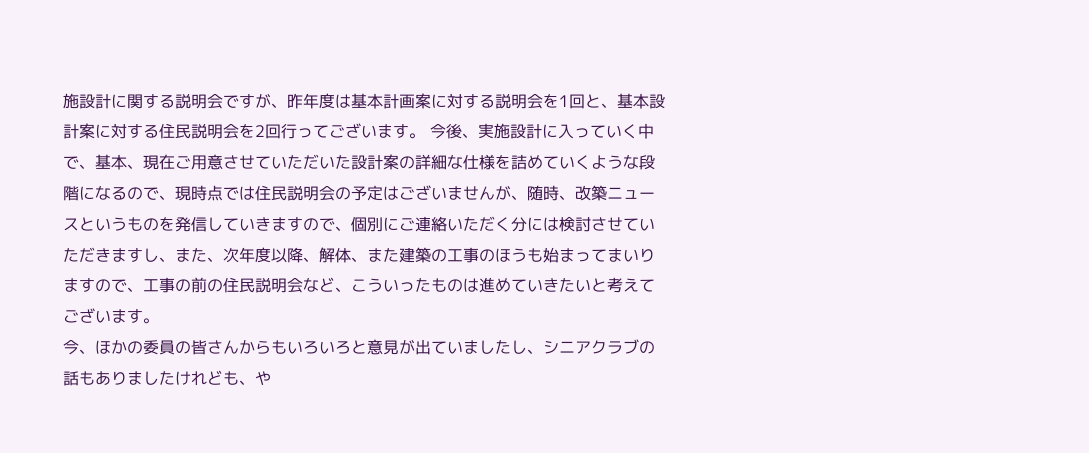施設計に関する説明会ですが、昨年度は基本計画案に対する説明会を1回と、基本設計案に対する住民説明会を2回行ってございます。 今後、実施設計に入っていく中で、基本、現在ご用意させていただいた設計案の詳細な仕様を詰めていくような段階になるので、現時点では住民説明会の予定はございませんが、随時、改築ニュースというものを発信していきますので、個別にご連絡いただく分には検討させていただきますし、また、次年度以降、解体、また建築の工事のほうも始まってまいりますので、工事の前の住民説明会など、こういったものは進めていきたいと考えてございます。
今、ほかの委員の皆さんからもいろいろと意見が出ていましたし、シニアクラブの話もありましたけれども、や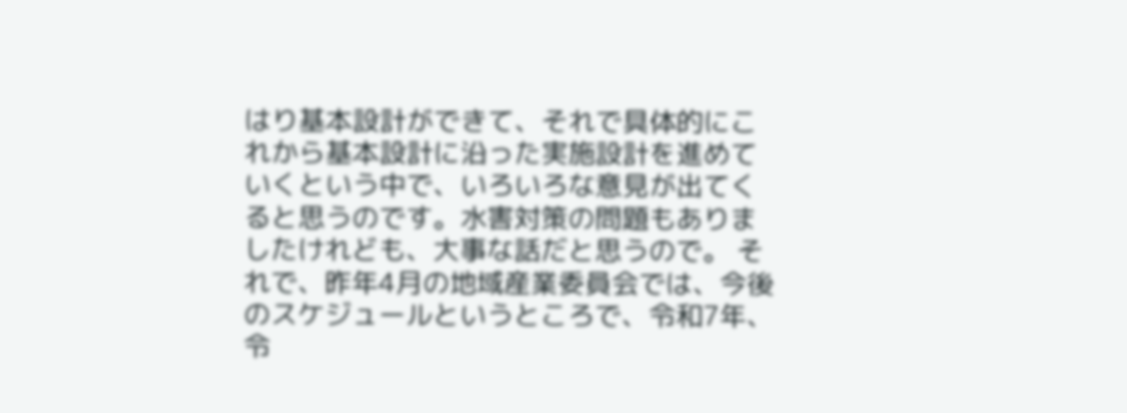はり基本設計ができて、それで具体的にこれから基本設計に沿った実施設計を進めていくという中で、いろいろな意見が出てくると思うのです。水害対策の問題もありましたけれども、大事な話だと思うので。 それで、昨年4月の地域産業委員会では、今後のスケジュールというところで、令和7年、令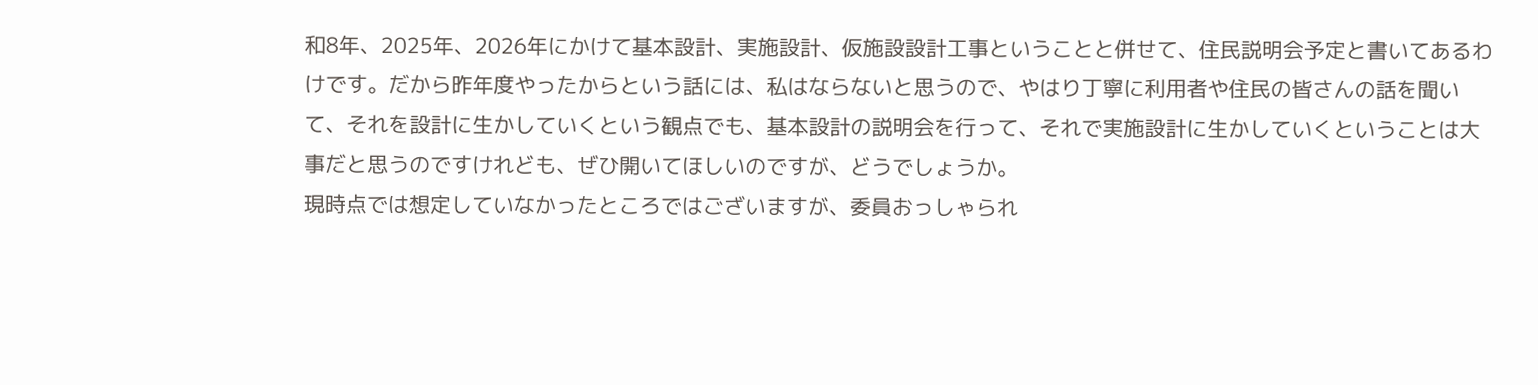和8年、2025年、2026年にかけて基本設計、実施設計、仮施設設計工事ということと併せて、住民説明会予定と書いてあるわけです。だから昨年度やったからという話には、私はならないと思うので、やはり丁寧に利用者や住民の皆さんの話を聞いて、それを設計に生かしていくという観点でも、基本設計の説明会を行って、それで実施設計に生かしていくということは大事だと思うのですけれども、ぜひ開いてほしいのですが、どうでしょうか。
現時点では想定していなかったところではございますが、委員おっしゃられ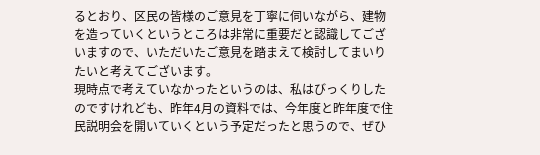るとおり、区民の皆様のご意見を丁寧に伺いながら、建物を造っていくというところは非常に重要だと認識してございますので、いただいたご意見を踏まえて検討してまいりたいと考えてございます。
現時点で考えていなかったというのは、私はびっくりしたのですけれども、昨年4月の資料では、今年度と昨年度で住民説明会を開いていくという予定だったと思うので、ぜひ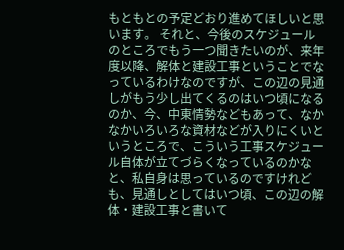もともとの予定どおり進めてほしいと思います。 それと、今後のスケジュールのところでもう一つ聞きたいのが、来年度以降、解体と建設工事ということでなっているわけなのですが、この辺の見通しがもう少し出てくるのはいつ頃になるのか、今、中東情勢などもあって、なかなかいろいろな資材などが入りにくいというところで、こういう工事スケジュール自体が立てづらくなっているのかなと、私自身は思っているのですけれども、見通しとしてはいつ頃、この辺の解体・建設工事と書いて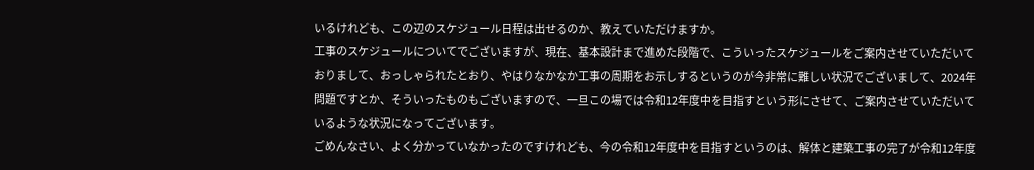いるけれども、この辺のスケジュール日程は出せるのか、教えていただけますか。
工事のスケジュールについてでございますが、現在、基本設計まで進めた段階で、こういったスケジュールをご案内させていただいておりまして、おっしゃられたとおり、やはりなかなか工事の周期をお示しするというのが今非常に難しい状況でございまして、2024年問題ですとか、そういったものもございますので、一旦この場では令和12年度中を目指すという形にさせて、ご案内させていただいているような状況になってございます。
ごめんなさい、よく分かっていなかったのですけれども、今の令和12年度中を目指すというのは、解体と建築工事の完了が令和12年度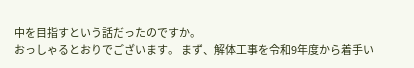中を目指すという話だったのですか。
おっしゃるとおりでございます。 まず、解体工事を令和9年度から着手い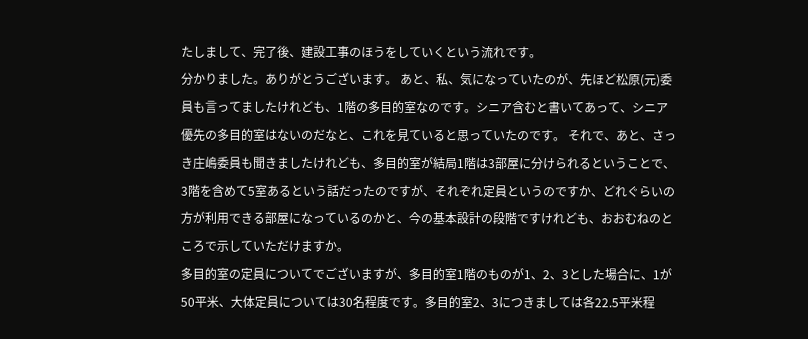たしまして、完了後、建設工事のほうをしていくという流れです。
分かりました。ありがとうございます。 あと、私、気になっていたのが、先ほど松原(元)委員も言ってましたけれども、1階の多目的室なのです。シニア含むと書いてあって、シニア優先の多目的室はないのだなと、これを見ていると思っていたのです。 それで、あと、さっき庄嶋委員も聞きましたけれども、多目的室が結局1階は3部屋に分けられるということで、3階を含めて5室あるという話だったのですが、それぞれ定員というのですか、どれぐらいの方が利用できる部屋になっているのかと、今の基本設計の段階ですけれども、おおむねのところで示していただけますか。
多目的室の定員についてでございますが、多目的室1階のものが1、2、3とした場合に、1が50平米、大体定員については30名程度です。多目的室2、3につきましては各22.5平米程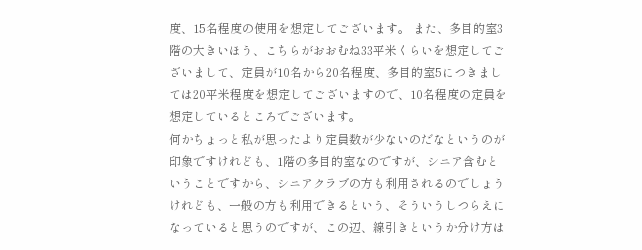度、15名程度の使用を想定してございます。 また、多目的室3階の大きいほう、こちらがおおむね33平米くらいを想定してございまして、定員が10名から20名程度、多目的室5につきましては20平米程度を想定してございますので、10名程度の定員を想定しているところでございます。
何かちょっと私が思ったより定員数が少ないのだなというのが印象ですけれども、1階の多目的室なのですが、シニア含むということですから、シニアクラブの方も利用されるのでしょうけれども、一般の方も利用できるという、そういうしつらえになっていると思うのですが、この辺、線引きというか分け方は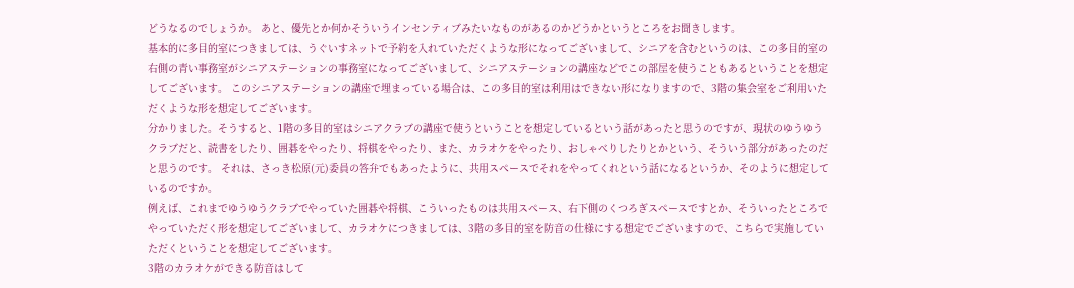どうなるのでしょうか。 あと、優先とか何かそういうインセンティブみたいなものがあるのかどうかというところをお聞きします。
基本的に多目的室につきましては、うぐいすネットで予約を入れていただくような形になってございまして、シニアを含むというのは、この多目的室の右側の青い事務室がシニアステーションの事務室になってございまして、シニアステーションの講座などでこの部屋を使うこともあるということを想定してございます。 このシニアステーションの講座で埋まっている場合は、この多目的室は利用はできない形になりますので、3階の集会室をご利用いただくような形を想定してございます。
分かりました。そうすると、1階の多目的室はシニアクラブの講座で使うということを想定しているという話があったと思うのですが、現状のゆうゆうクラブだと、読書をしたり、囲碁をやったり、将棋をやったり、また、カラオケをやったり、おしゃべりしたりとかという、そういう部分があったのだと思うのです。 それは、さっき松原(元)委員の答弁でもあったように、共用スペースでそれをやってくれという話になるというか、そのように想定しているのですか。
例えば、これまでゆうゆうクラブでやっていた囲碁や将棋、こういったものは共用スペース、右下側のくつろぎスペースですとか、そういったところでやっていただく形を想定してございまして、カラオケにつきましては、3階の多目的室を防音の仕様にする想定でございますので、こちらで実施していただくということを想定してございます。
3階のカラオケができる防音はして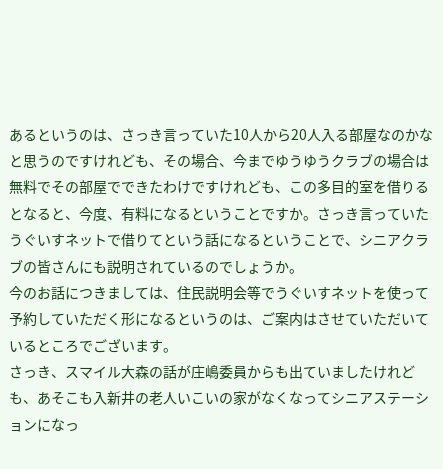あるというのは、さっき言っていた10人から20人入る部屋なのかなと思うのですけれども、その場合、今までゆうゆうクラブの場合は無料でその部屋でできたわけですけれども、この多目的室を借りるとなると、今度、有料になるということですか。さっき言っていたうぐいすネットで借りてという話になるということで、シニアクラブの皆さんにも説明されているのでしょうか。
今のお話につきましては、住民説明会等でうぐいすネットを使って予約していただく形になるというのは、ご案内はさせていただいているところでございます。
さっき、スマイル大森の話が庄嶋委員からも出ていましたけれども、あそこも入新井の老人いこいの家がなくなってシニアステーションになっ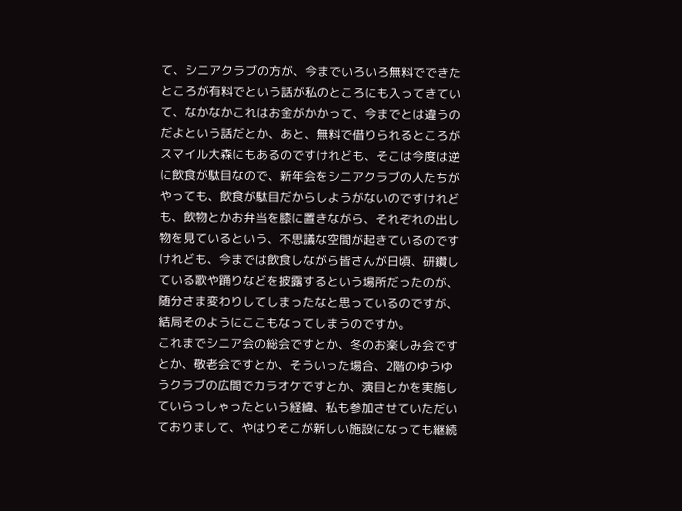て、シニアクラブの方が、今までいろいろ無料でできたところが有料でという話が私のところにも入ってきていて、なかなかこれはお金がかかって、今までとは違うのだよという話だとか、あと、無料で借りられるところがスマイル大森にもあるのですけれども、そこは今度は逆に飲食が駄目なので、新年会をシニアクラブの人たちがやっても、飲食が駄目だからしようがないのですけれども、飲物とかお弁当を膝に置きながら、それぞれの出し物を見ているという、不思議な空間が起きているのですけれども、今までは飲食しながら皆さんが日頃、研鑽している歌や踊りなどを披露するという場所だったのが、随分さま変わりしてしまったなと思っているのですが、結局そのようにここもなってしまうのですか。
これまでシニア会の総会ですとか、冬のお楽しみ会ですとか、敬老会ですとか、そういった場合、2階のゆうゆうクラブの広間でカラオケですとか、演目とかを実施していらっしゃったという経緯、私も参加させていただいておりまして、やはりそこが新しい施設になっても継続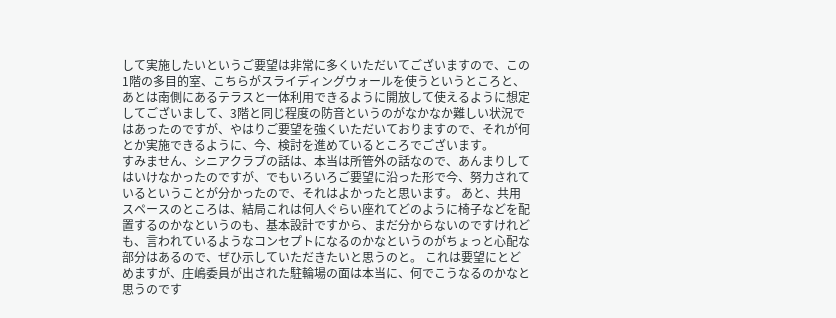して実施したいというご要望は非常に多くいただいてございますので、この1階の多目的室、こちらがスライディングウォールを使うというところと、あとは南側にあるテラスと一体利用できるように開放して使えるように想定してございまして、3階と同じ程度の防音というのがなかなか難しい状況ではあったのですが、やはりご要望を強くいただいておりますので、それが何とか実施できるように、今、検討を進めているところでございます。
すみません、シニアクラブの話は、本当は所管外の話なので、あんまりしてはいけなかったのですが、でもいろいろご要望に沿った形で今、努力されているということが分かったので、それはよかったと思います。 あと、共用スペースのところは、結局これは何人ぐらい座れてどのように椅子などを配置するのかなというのも、基本設計ですから、まだ分からないのですけれども、言われているようなコンセプトになるのかなというのがちょっと心配な部分はあるので、ぜひ示していただきたいと思うのと。 これは要望にとどめますが、庄嶋委員が出された駐輪場の面は本当に、何でこうなるのかなと思うのです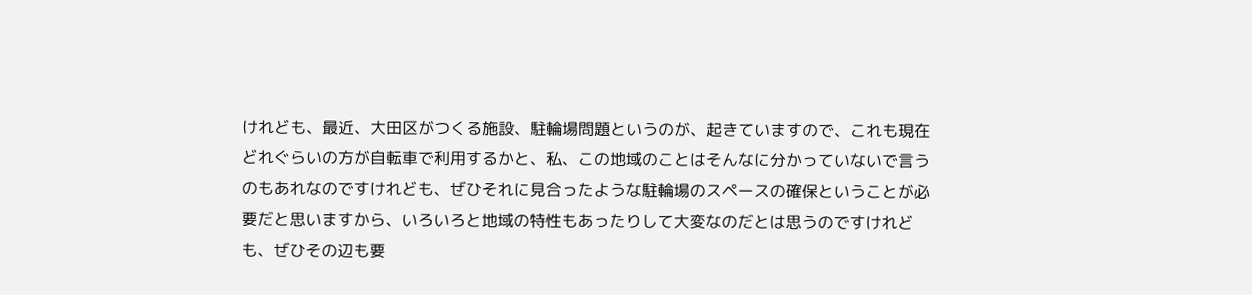けれども、最近、大田区がつくる施設、駐輪場問題というのが、起きていますので、これも現在どれぐらいの方が自転車で利用するかと、私、この地域のことはそんなに分かっていないで言うのもあれなのですけれども、ぜひそれに見合ったような駐輪場のスペースの確保ということが必要だと思いますから、いろいろと地域の特性もあったりして大変なのだとは思うのですけれども、ぜひその辺も要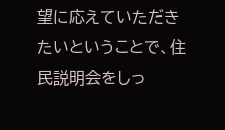望に応えていただきたいということで、住民説明会をしっ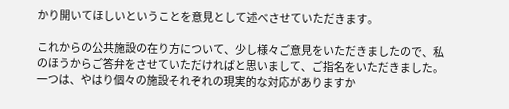かり開いてほしいということを意見として述べさせていただきます。

これからの公共施設の在り方について、少し様々ご意見をいただきましたので、私のほうからご答弁をさせていただければと思いまして、ご指名をいただきました。 一つは、やはり個々の施設それぞれの現実的な対応がありますか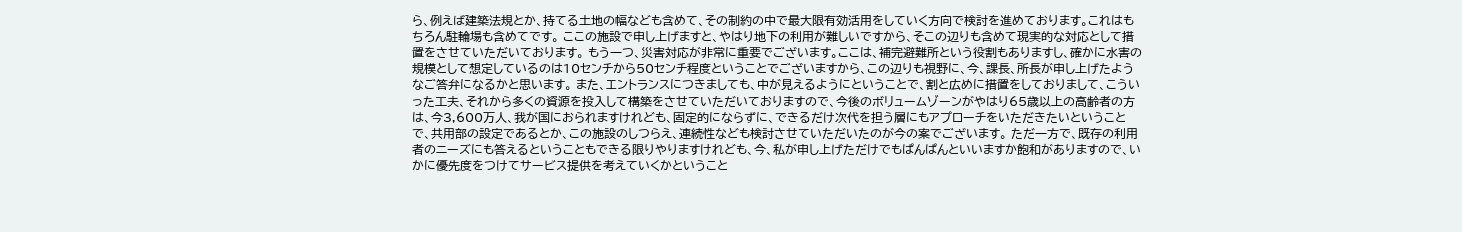ら、例えば建築法規とか、持てる土地の幅なども含めて、その制約の中で最大限有効活用をしていく方向で検討を進めております。これはもちろん駐輪場も含めてです。 ここの施設で申し上げますと、やはり地下の利用が難しいですから、そこの辺りも含めて現実的な対応として措置をさせていただいております。 もう一つ、災害対応が非常に重要でございます。ここは、補完避難所という役割もありますし、確かに水害の規模として想定しているのは10センチから50センチ程度ということでございますから、この辺りも視野に、今、課長、所長が申し上げたようなご答弁になるかと思います。 また、エントランスにつきましても、中が見えるようにということで、割と広めに措置をしておりまして、こういった工夫、それから多くの資源を投入して構築をさせていただいておりますので、今後のボリュームゾーンがやはり65歳以上の高齢者の方は、今3,600万人、我が国におられますけれども、固定的にならずに、できるだけ次代を担う層にもアプローチをいただきたいということで、共用部の設定であるとか、この施設のしつらえ、連続性なども検討させていただいたのが今の案でございます。 ただ一方で、既存の利用者のニーズにも答えるということもできる限りやりますけれども、今、私が申し上げただけでもぱんぱんといいますか飽和がありますので、いかに優先度をつけてサービス提供を考えていくかということ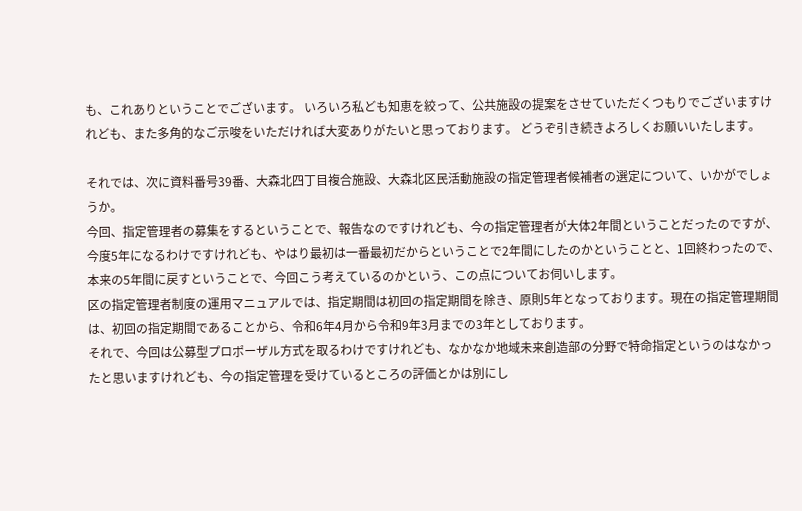も、これありということでございます。 いろいろ私ども知恵を絞って、公共施設の提案をさせていただくつもりでございますけれども、また多角的なご示唆をいただければ大変ありがたいと思っております。 どうぞ引き続きよろしくお願いいたします。

それでは、次に資料番号39番、大森北四丁目複合施設、大森北区民活動施設の指定管理者候補者の選定について、いかがでしょうか。
今回、指定管理者の募集をするということで、報告なのですけれども、今の指定管理者が大体2年間ということだったのですが、今度5年になるわけですけれども、やはり最初は一番最初だからということで2年間にしたのかということと、1回終わったので、本来の5年間に戻すということで、今回こう考えているのかという、この点についてお伺いします。
区の指定管理者制度の運用マニュアルでは、指定期間は初回の指定期間を除き、原則5年となっております。現在の指定管理期間は、初回の指定期間であることから、令和6年4月から令和9年3月までの3年としております。
それで、今回は公募型プロポーザル方式を取るわけですけれども、なかなか地域未来創造部の分野で特命指定というのはなかったと思いますけれども、今の指定管理を受けているところの評価とかは別にし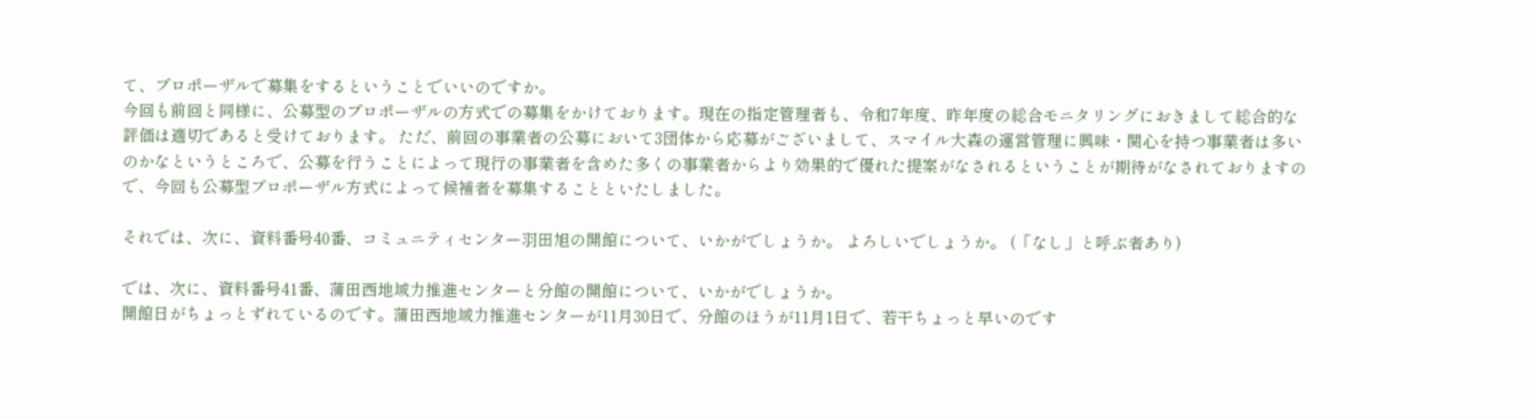て、プロポーザルで募集をするということでいいのですか。
今回も前回と同様に、公募型のプロポーザルの方式での募集をかけております。現在の指定管理者も、令和7年度、昨年度の総合モニタリングにおきまして総合的な評価は適切であると受けております。 ただ、前回の事業者の公募において3団体から応募がございまして、スマイル大森の運営管理に興味・関心を持つ事業者は多いのかなというところで、公募を行うことによって現行の事業者を含めた多くの事業者からより効果的で優れた提案がなされるということが期待がなされておりますので、今回も公募型プロポーザル方式によって候補者を募集することといたしました。

それでは、次に、資料番号40番、コミュニティセンター羽田旭の開館について、いかがでしょうか。 よろしいでしょうか。 (「なし」と呼ぶ者あり)

では、次に、資料番号41番、蒲田西地域力推進センターと分館の開館について、いかがでしょうか。
開館日がちょっとずれているのです。蒲田西地域力推進センターが11月30日で、分館のほうが11月1日で、若干ちょっと早いのです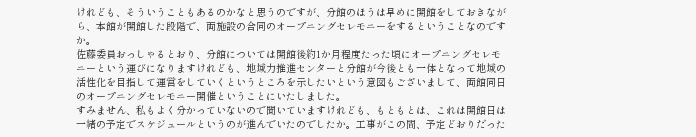けれども、そういうこともあるのかなと思うのですが、分館のほうは早めに開館をしておきながら、本館が開館した段階で、両施設の合同のオープニングセレモニーをするということなのですか。
佐藤委員おっしゃるとおり、分館については開館後約1か月程度たった頃にオープニングセレモニーという運びになりますけれども、地域力推進センターと分館が今後とも一体となって地域の活性化を目指して運営をしていくというところを示したいという意図もございまして、両館同日のオープニングセレモニー開催ということにいたしました。
すみません、私もよく分かっていないので聞いていますけれども、もともとは、これは開館日は一緒の予定でスケジュールというのが進んでいたのでしたか。工事がこの間、予定どおりだった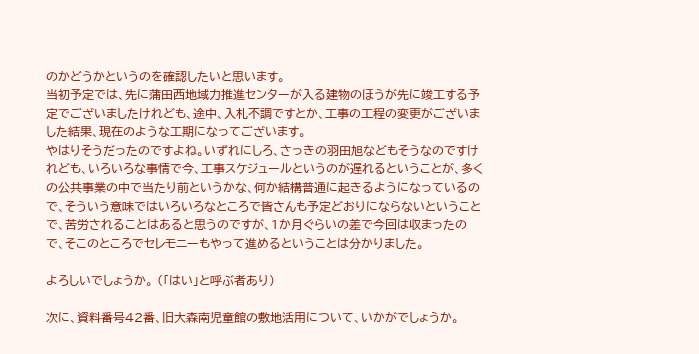のかどうかというのを確認したいと思います。
当初予定では、先に蒲田西地域力推進センターが入る建物のほうが先に竣工する予定でございましたけれども、途中、入札不調ですとか、工事の工程の変更がございました結果、現在のような工期になってございます。
やはりそうだったのですよね。いずれにしろ、さっきの羽田旭などもそうなのですけれども、いろいろな事情で今、工事スケジュールというのが遅れるということが、多くの公共事業の中で当たり前というかな、何か結構普通に起きるようになっているので、そういう意味ではいろいろなところで皆さんも予定どおりにならないということで、苦労されることはあると思うのですが、1か月ぐらいの差で今回は収まったので、そこのところでセレモニーもやって進めるということは分かりました。

よろしいでしょうか。 (「はい」と呼ぶ者あり)

次に、資料番号42番、旧大森南児童館の敷地活用について、いかがでしょうか。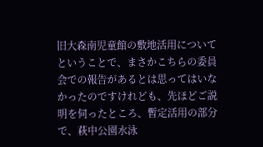旧大森南児童館の敷地活用についてということで、まさかこちらの委員会での報告があるとは思ってはいなかったのですけれども、先ほどご説明を伺ったところ、暫定活用の部分で、萩中公園水泳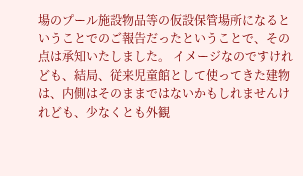場のプール施設物品等の仮設保管場所になるということでのご報告だったということで、その点は承知いたしました。 イメージなのですけれども、結局、従来児童館として使ってきた建物は、内側はそのままではないかもしれませんけれども、少なくとも外観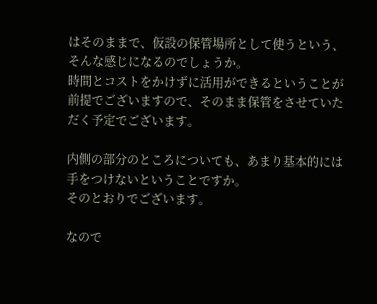はそのままで、仮設の保管場所として使うという、そんな感じになるのでしょうか。
時間とコストをかけずに活用ができるということが前提でございますので、そのまま保管をさせていただく予定でございます。

内側の部分のところについても、あまり基本的には手をつけないということですか。
そのとおりでございます。

なので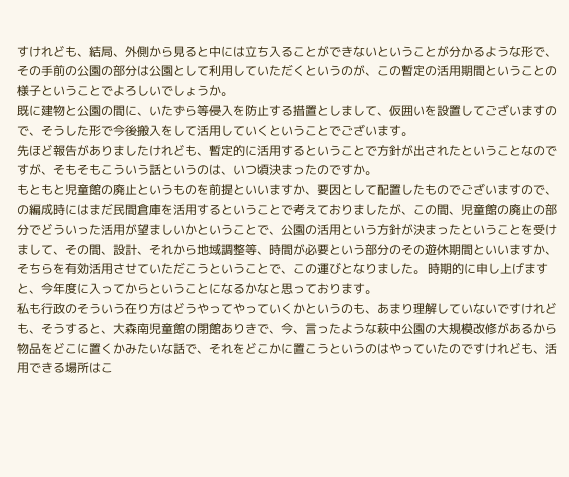すけれども、結局、外側から見ると中には立ち入ることができないということが分かるような形で、その手前の公園の部分は公園として利用していただくというのが、この暫定の活用期間ということの様子ということでよろしいでしょうか。
既に建物と公園の間に、いたずら等侵入を防止する措置としまして、仮囲いを設置してございますので、そうした形で今後搬入をして活用していくということでございます。
先ほど報告がありましたけれども、暫定的に活用するということで方針が出されたということなのですが、そもそもこういう話というのは、いつ頃決まったのですか。
もともと児童館の廃止というものを前提といいますか、要因として配置したものでございますので、の編成時にはまだ民間倉庫を活用するということで考えておりましたが、この間、児童館の廃止の部分でどういった活用が望ましいかということで、公園の活用という方針が決まったということを受けまして、その間、設計、それから地域調整等、時間が必要という部分のその遊休期間といいますか、そちらを有効活用させていただこうということで、この運びとなりました。 時期的に申し上げますと、今年度に入ってからということになるかなと思っております。
私も行政のそういう在り方はどうやってやっていくかというのも、あまり理解していないですけれども、そうすると、大森南児童館の閉館ありきで、今、言ったような萩中公園の大規模改修があるから物品をどこに置くかみたいな話で、それをどこかに置こうというのはやっていたのですけれども、活用できる場所はこ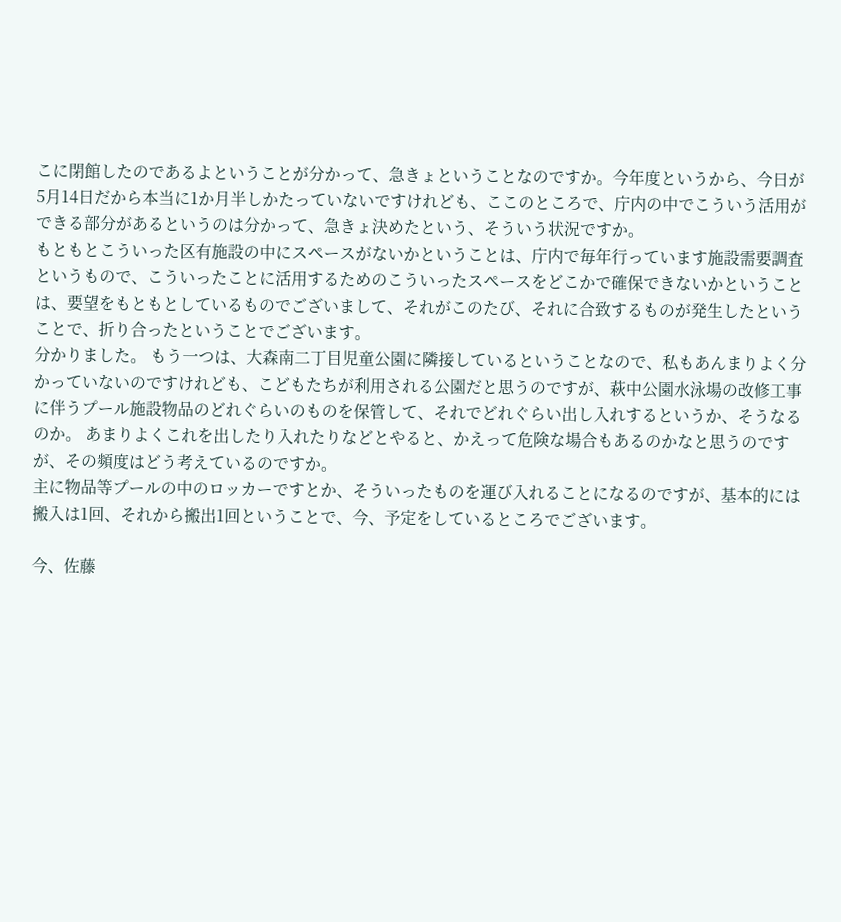こに閉館したのであるよということが分かって、急きょということなのですか。今年度というから、今日が5月14日だから本当に1か月半しかたっていないですけれども、ここのところで、庁内の中でこういう活用ができる部分があるというのは分かって、急きょ決めたという、そういう状況ですか。
もともとこういった区有施設の中にスペースがないかということは、庁内で毎年行っています施設需要調査というもので、こういったことに活用するためのこういったスペースをどこかで確保できないかということは、要望をもともとしているものでございまして、それがこのたび、それに合致するものが発生したということで、折り合ったということでございます。
分かりました。 もう一つは、大森南二丁目児童公園に隣接しているということなので、私もあんまりよく分かっていないのですけれども、こどもたちが利用される公園だと思うのですが、萩中公園水泳場の改修工事に伴うプール施設物品のどれぐらいのものを保管して、それでどれぐらい出し入れするというか、そうなるのか。 あまりよくこれを出したり入れたりなどとやると、かえって危険な場合もあるのかなと思うのですが、その頻度はどう考えているのですか。
主に物品等プールの中のロッカーですとか、そういったものを運び入れることになるのですが、基本的には搬入は1回、それから搬出1回ということで、今、予定をしているところでございます。

今、佐藤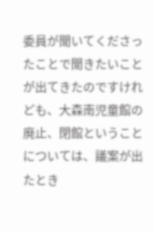委員が聞いてくださったことで聞きたいことが出てきたのですけれども、大森南児童館の廃止、閉館ということについては、議案が出たとき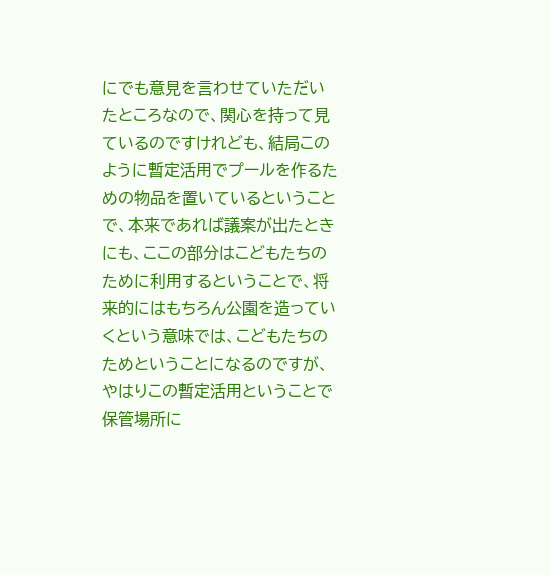にでも意見を言わせていただいたところなので、関心を持って見ているのですけれども、結局このように暫定活用でプールを作るための物品を置いているということで、本来であれば議案が出たときにも、ここの部分はこどもたちのために利用するということで、将来的にはもちろん公園を造っていくという意味では、こどもたちのためということになるのですが、やはりこの暫定活用ということで保管場所に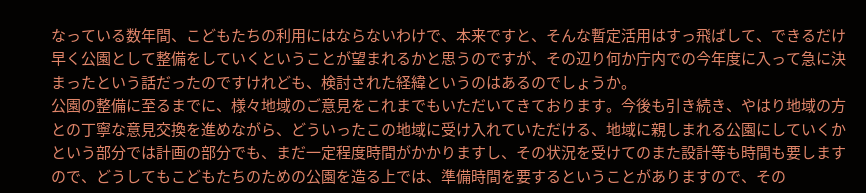なっている数年間、こどもたちの利用にはならないわけで、本来ですと、そんな暫定活用はすっ飛ばして、できるだけ早く公園として整備をしていくということが望まれるかと思うのですが、その辺り何か庁内での今年度に入って急に決まったという話だったのですけれども、検討された経緯というのはあるのでしょうか。
公園の整備に至るまでに、様々地域のご意見をこれまでもいただいてきております。今後も引き続き、やはり地域の方との丁寧な意見交換を進めながら、どういったこの地域に受け入れていただける、地域に親しまれる公園にしていくかという部分では計画の部分でも、まだ一定程度時間がかかりますし、その状況を受けてのまた設計等も時間も要しますので、どうしてもこどもたちのための公園を造る上では、準備時間を要するということがありますので、その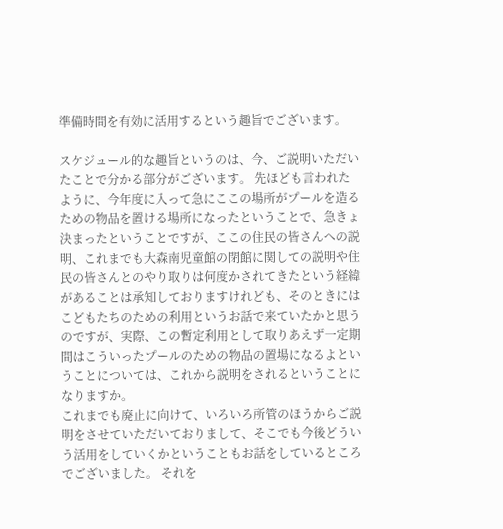準備時間を有効に活用するという趣旨でございます。

スケジュール的な趣旨というのは、今、ご説明いただいたことで分かる部分がございます。 先ほども言われたように、今年度に入って急にここの場所がプールを造るための物品を置ける場所になったということで、急きょ決まったということですが、ここの住民の皆さんへの説明、これまでも大森南児童館の閉館に関しての説明や住民の皆さんとのやり取りは何度かされてきたという経緯があることは承知しておりますけれども、そのときにはこどもたちのための利用というお話で来ていたかと思うのですが、実際、この暫定利用として取りあえず一定期間はこういったプールのための物品の置場になるよということについては、これから説明をされるということになりますか。
これまでも廃止に向けて、いろいろ所管のほうからご説明をさせていただいておりまして、そこでも今後どういう活用をしていくかということもお話をしているところでございました。 それを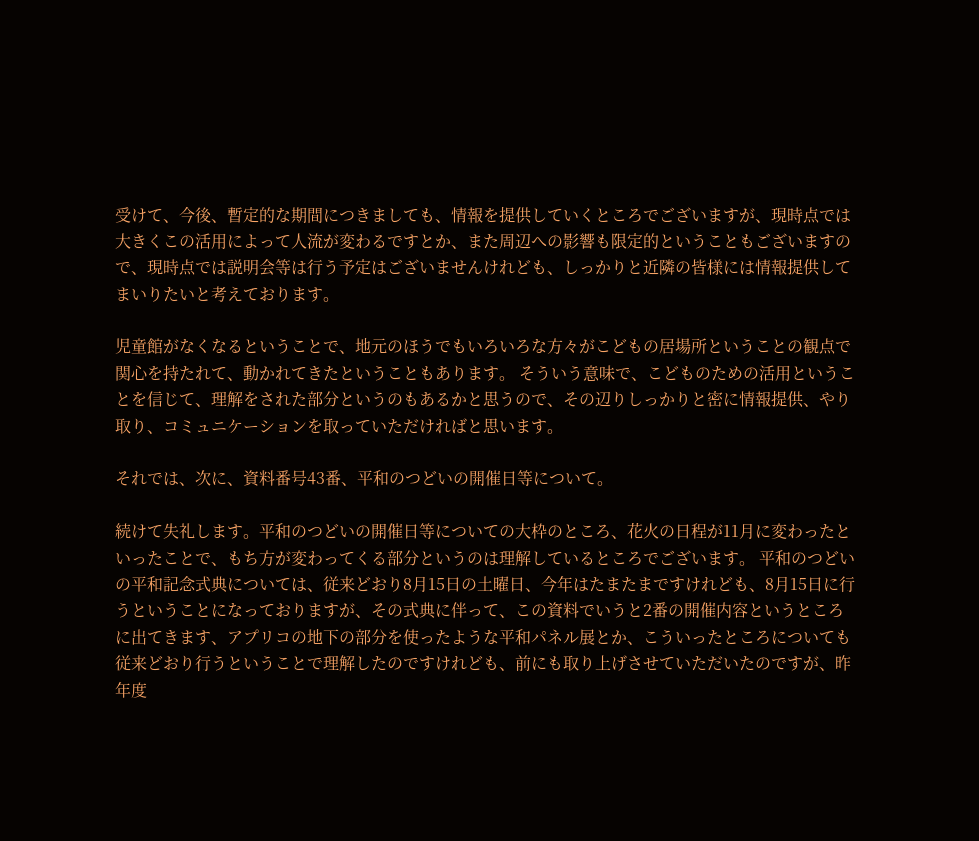受けて、今後、暫定的な期間につきましても、情報を提供していくところでございますが、現時点では大きくこの活用によって人流が変わるですとか、また周辺への影響も限定的ということもございますので、現時点では説明会等は行う予定はございませんけれども、しっかりと近隣の皆様には情報提供してまいりたいと考えております。

児童館がなくなるということで、地元のほうでもいろいろな方々がこどもの居場所ということの観点で関心を持たれて、動かれてきたということもあります。 そういう意味で、こどものための活用ということを信じて、理解をされた部分というのもあるかと思うので、その辺りしっかりと密に情報提供、やり取り、コミュニケーションを取っていただければと思います。

それでは、次に、資料番号43番、平和のつどいの開催日等について。

続けて失礼します。平和のつどいの開催日等についての大枠のところ、花火の日程が11月に変わったといったことで、もち方が変わってくる部分というのは理解しているところでございます。 平和のつどいの平和記念式典については、従来どおり8月15日の土曜日、今年はたまたまですけれども、8月15日に行うということになっておりますが、その式典に伴って、この資料でいうと2番の開催内容というところに出てきます、アプリコの地下の部分を使ったような平和パネル展とか、こういったところについても従来どおり行うということで理解したのですけれども、前にも取り上げさせていただいたのですが、昨年度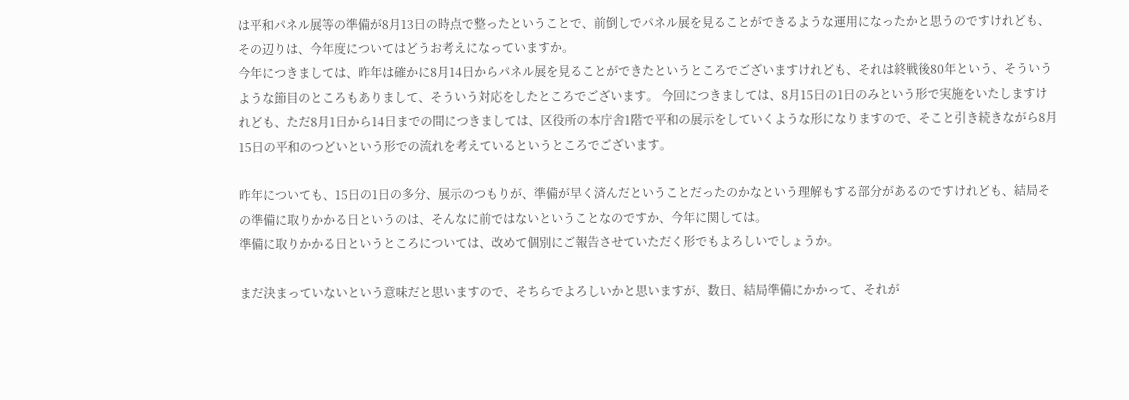は平和パネル展等の準備が8月13日の時点で整ったということで、前倒しでパネル展を見ることができるような運用になったかと思うのですけれども、その辺りは、今年度についてはどうお考えになっていますか。
今年につきましては、昨年は確かに8月14日からパネル展を見ることができたというところでございますけれども、それは終戦後80年という、そういうような節目のところもありまして、そういう対応をしたところでございます。 今回につきましては、8月15日の1日のみという形で実施をいたしますけれども、ただ8月1日から14日までの間につきましては、区役所の本庁舎1階で平和の展示をしていくような形になりますので、そこと引き続きながら8月15日の平和のつどいという形での流れを考えているというところでございます。

昨年についても、15日の1日の多分、展示のつもりが、準備が早く済んだということだったのかなという理解もする部分があるのですけれども、結局その準備に取りかかる日というのは、そんなに前ではないということなのですか、今年に関しては。
準備に取りかかる日というところについては、改めて個別にご報告させていただく形でもよろしいでしょうか。

まだ決まっていないという意味だと思いますので、そちらでよろしいかと思いますが、数日、結局準備にかかって、それが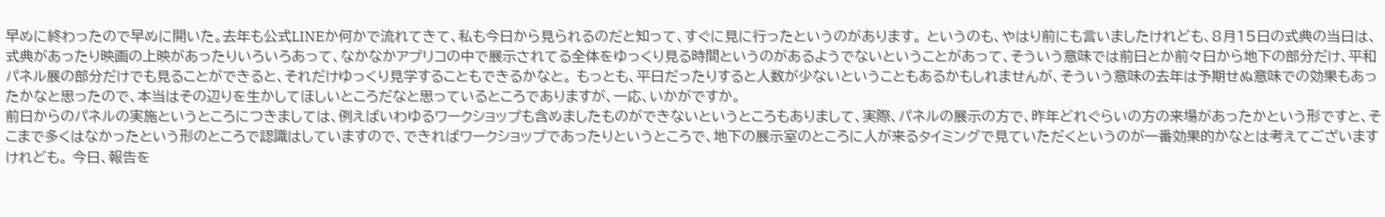早めに終わったので早めに開いた。去年も公式LINEか何かで流れてきて、私も今日から見られるのだと知って、すぐに見に行ったというのがあります。 というのも、やはり前にも言いましたけれども、8月15日の式典の当日は、式典があったり映画の上映があったりいろいろあって、なかなかアプリコの中で展示されてる全体をゆっくり見る時間というのがあるようでないということがあって、そういう意味では前日とか前々日から地下の部分だけ、平和パネル展の部分だけでも見ることができると、それだけゆっくり見学することもできるかなと。 もっとも、平日だったりすると人数が少ないということもあるかもしれませんが、そういう意味の去年は予期せぬ意味での効果もあったかなと思ったので、本当はその辺りを生かしてほしいところだなと思っているところでありますが、一応、いかがですか。
前日からのパネルの実施というところにつきましては、例えばいわゆるワークショップも含めましたものができないというところもありまして、実際、パネルの展示の方で、昨年どれぐらいの方の来場があったかという形ですと、そこまで多くはなかったという形のところで認識はしていますので、できればワークショップであったりというところで、地下の展示室のところに人が来るタイミングで見ていただくというのが一番効果的かなとは考えてございますけれども。 今日、報告を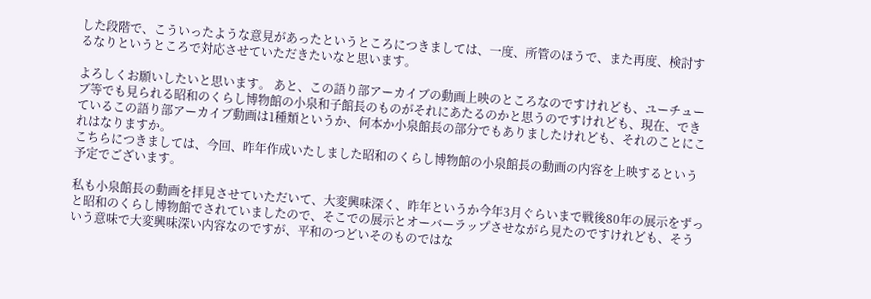した段階で、こういったような意見があったというところにつきましては、一度、所管のほうで、また再度、検討するなりというところで対応させていただきたいなと思います。

よろしくお願いしたいと思います。 あと、この語り部アーカイブの動画上映のところなのですけれども、ユーチューブ等でも見られる昭和のくらし博物館の小泉和子館長のものがそれにあたるのかと思うのですけれども、現在、できているこの語り部アーカイブ動画は1種類というか、何本か小泉館長の部分でもありましたけれども、それのことにこれはなりますか。
こちらにつきましては、今回、昨年作成いたしました昭和のくらし博物館の小泉館長の動画の内容を上映するという予定でございます。

私も小泉館長の動画を拝見させていただいて、大変興味深く、昨年というか今年3月ぐらいまで戦後80年の展示をずっと昭和のくらし博物館でされていましたので、そこでの展示とオーバーラップさせながら見たのですけれども、そういう意味で大変興味深い内容なのですが、平和のつどいそのものではな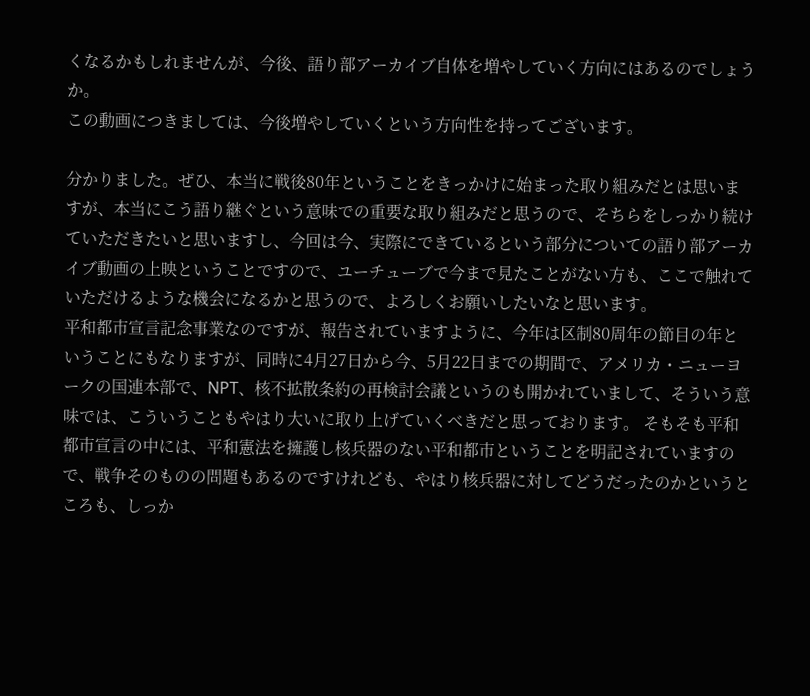くなるかもしれませんが、今後、語り部アーカイブ自体を増やしていく方向にはあるのでしょうか。
この動画につきましては、今後増やしていくという方向性を持ってございます。

分かりました。ぜひ、本当に戦後80年ということをきっかけに始まった取り組みだとは思いますが、本当にこう語り継ぐという意味での重要な取り組みだと思うので、そちらをしっかり続けていただきたいと思いますし、今回は今、実際にできているという部分についての語り部アーカイブ動画の上映ということですので、ユーチューブで今まで見たことがない方も、ここで触れていただけるような機会になるかと思うので、よろしくお願いしたいなと思います。
平和都市宣言記念事業なのですが、報告されていますように、今年は区制80周年の節目の年ということにもなりますが、同時に4月27日から今、5月22日までの期間で、アメリカ・ニューヨークの国連本部で、NPT、核不拡散条約の再検討会議というのも開かれていまして、そういう意味では、こういうこともやはり大いに取り上げていくべきだと思っております。 そもそも平和都市宣言の中には、平和憲法を擁護し核兵器のない平和都市ということを明記されていますので、戦争そのものの問題もあるのですけれども、やはり核兵器に対してどうだったのかというところも、しっか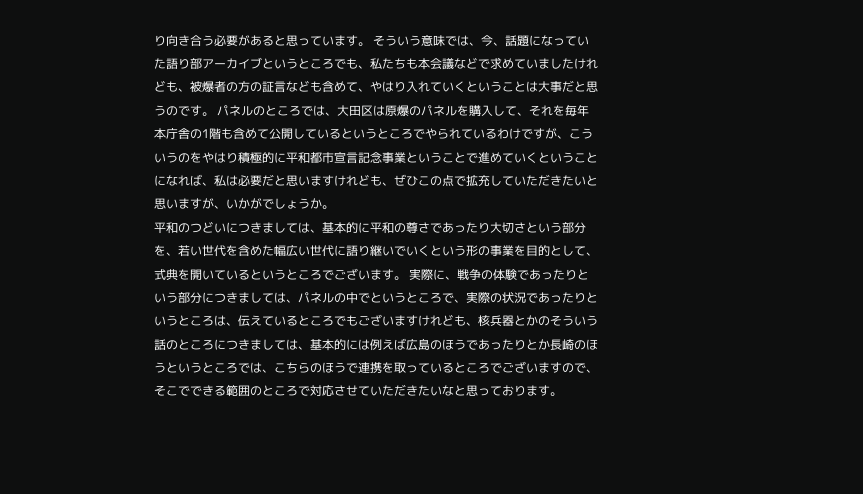り向き合う必要があると思っています。 そういう意味では、今、話題になっていた語り部アーカイブというところでも、私たちも本会議などで求めていましたけれども、被爆者の方の証言なども含めて、やはり入れていくということは大事だと思うのです。 パネルのところでは、大田区は原爆のパネルを購入して、それを毎年本庁舎の1階も含めて公開しているというところでやられているわけですが、こういうのをやはり積極的に平和都市宣言記念事業ということで進めていくということになれば、私は必要だと思いますけれども、ぜひこの点で拡充していただきたいと思いますが、いかがでしょうか。
平和のつどいにつきましては、基本的に平和の尊さであったり大切さという部分を、若い世代を含めた幅広い世代に語り継いでいくという形の事業を目的として、式典を開いているというところでございます。 実際に、戦争の体験であったりという部分につきましては、パネルの中でというところで、実際の状況であったりというところは、伝えているところでもございますけれども、核兵器とかのそういう話のところにつきましては、基本的には例えば広島のほうであったりとか長崎のほうというところでは、こちらのほうで連携を取っているところでございますので、そこでできる範囲のところで対応させていただきたいなと思っております。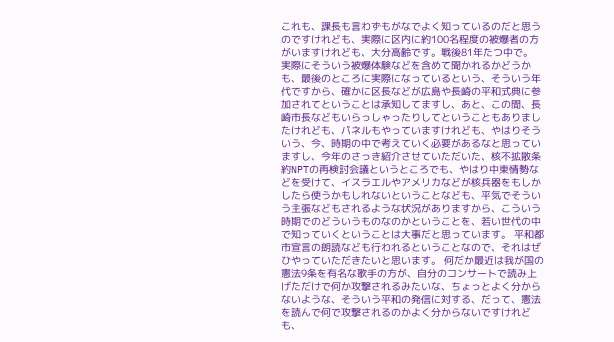これも、課長も言わずもがなでよく知っているのだと思うのですけれども、実際に区内に約100名程度の被爆者の方がいますけれども、大分高齢です。戦後81年たつ中で。 実際にそういう被爆体験などを含めて聞かれるかどうかも、最後のところに実際になっているという、そういう年代ですから、確かに区長などが広島や長崎の平和式典に参加されてということは承知してますし、あと、この間、長崎市長などもいらっしゃったりしてということもありましたけれども、パネルもやっていますけれども、やはりそういう、今、時期の中で考えていく必要があるなと思っていますし、今年のさっき紹介させていただいた、核不拡散条約NPTの再検討会議というところでも、やはり中東情勢などを受けて、イスラエルやアメリカなどが核兵器をもしかしたら使うかもしれないということなども、平気でそういう主張などもされるような状況がありますから、こういう時期でのどういうものなのかということを、若い世代の中で知っていくということは大事だと思っています。 平和都市宣言の朗読なども行われるということなので、それはぜひやっていただきたいと思います。 何だか最近は我が国の憲法9条を有名な歌手の方が、自分のコンサートで読み上げただけで何か攻撃されるみたいな、ちょっとよく分からないような、そういう平和の発信に対する、だって、憲法を読んで何で攻撃されるのかよく分からないですけれども、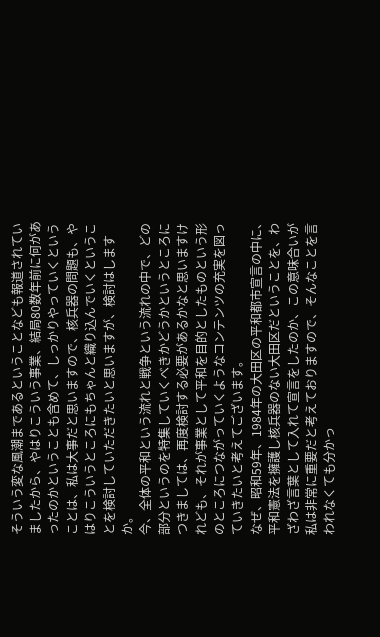そういう変な風潮まであるということなども報道されていましたから、やはりこういう事業、結局80数年前に何があったのかということも含めて、しっかりやっていくということは、私は大事だと思いますので、核兵器の問題も、やはりこういうところにもちゃんと織り込んでいくということを検討していただきたいと思いますが、検討はしますか。
今、全体の平和という流れと戦争という流れの中で、どの部分というのを特集していくべきかどうかというところにつきましては、再度検討する必要があるかなと思いますけれども、それが事業として平和を目的としたものという形のところにつながっていくようなコンテンツの充実を図っていきたいと考えてございます。
なぜ、昭和59年、1984年の大田区の平和都市宣言の中に、平和憲法を擁護し核兵器のない大田区だということを、わざわざ言葉として入れて宣言をしたのか、この意味合いが私は非常に重要だと考えておりますので、そんなことを言われなくても分かっ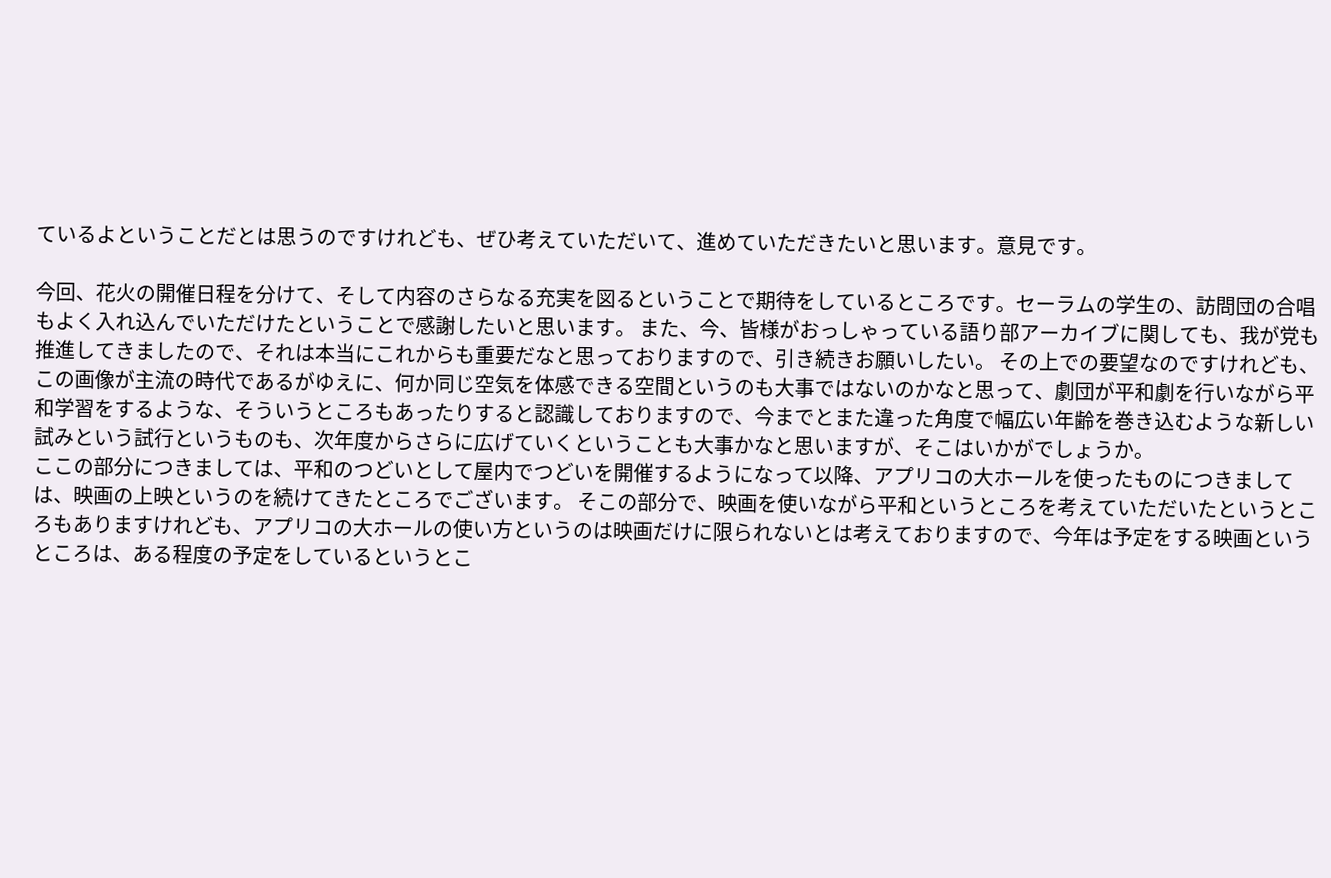ているよということだとは思うのですけれども、ぜひ考えていただいて、進めていただきたいと思います。意見です。

今回、花火の開催日程を分けて、そして内容のさらなる充実を図るということで期待をしているところです。セーラムの学生の、訪問団の合唱もよく入れ込んでいただけたということで感謝したいと思います。 また、今、皆様がおっしゃっている語り部アーカイブに関しても、我が党も推進してきましたので、それは本当にこれからも重要だなと思っておりますので、引き続きお願いしたい。 その上での要望なのですけれども、この画像が主流の時代であるがゆえに、何か同じ空気を体感できる空間というのも大事ではないのかなと思って、劇団が平和劇を行いながら平和学習をするような、そういうところもあったりすると認識しておりますので、今までとまた違った角度で幅広い年齢を巻き込むような新しい試みという試行というものも、次年度からさらに広げていくということも大事かなと思いますが、そこはいかがでしょうか。
ここの部分につきましては、平和のつどいとして屋内でつどいを開催するようになって以降、アプリコの大ホールを使ったものにつきましては、映画の上映というのを続けてきたところでございます。 そこの部分で、映画を使いながら平和というところを考えていただいたというところもありますけれども、アプリコの大ホールの使い方というのは映画だけに限られないとは考えておりますので、今年は予定をする映画というところは、ある程度の予定をしているというとこ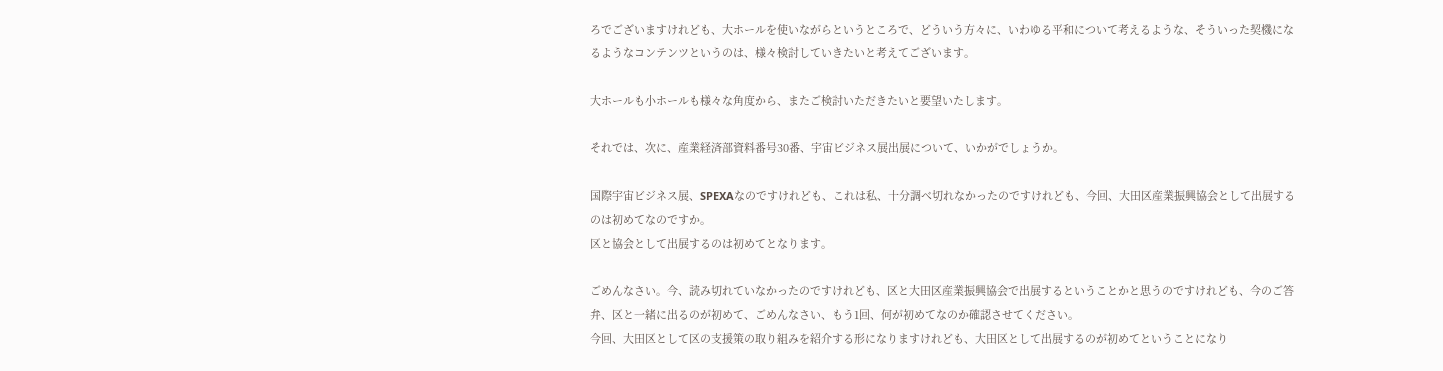ろでございますけれども、大ホールを使いながらというところで、どういう方々に、いわゆる平和について考えるような、そういった契機になるようなコンテンツというのは、様々検討していきたいと考えてございます。

大ホールも小ホールも様々な角度から、またご検討いただきたいと要望いたします。

それでは、次に、産業経済部資料番号30番、宇宙ビジネス展出展について、いかがでしょうか。

国際宇宙ビジネス展、SPEXAなのですけれども、これは私、十分調べ切れなかったのですけれども、今回、大田区産業振興協会として出展するのは初めてなのですか。
区と協会として出展するのは初めてとなります。

ごめんなさい。今、読み切れていなかったのですけれども、区と大田区産業振興協会で出展するということかと思うのですけれども、今のご答弁、区と一緒に出るのが初めて、ごめんなさい、もう1回、何が初めてなのか確認させてください。
今回、大田区として区の支援策の取り組みを紹介する形になりますけれども、大田区として出展するのが初めてということになり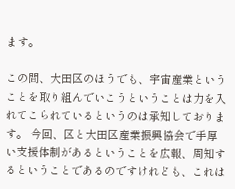ます。

この間、大田区のほうでも、宇宙産業ということを取り組んでいこうということは力を入れてこられているというのは承知しております。 今回、区と大田区産業振興協会で手厚い支援体制があるということを広報、周知するということであるのですけれども、これは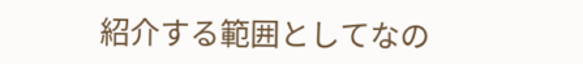紹介する範囲としてなの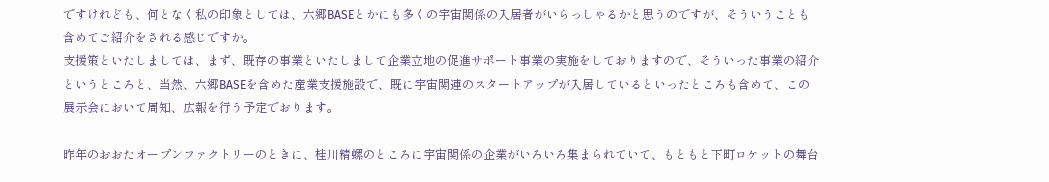ですけれども、何となく私の印象としては、六郷BASEとかにも多くの宇宙関係の入居者がいらっしゃるかと思うのですが、そういうことも含めてご紹介をされる感じですか。
支援策といたしましては、まず、既存の事業といたしまして企業立地の促進サポート事業の実施をしておりますので、そういった事業の紹介というところと、当然、六郷BASEを含めた産業支援施設で、既に宇宙関連のスタートアップが入居しているといったところも含めて、この展示会において周知、広報を行う予定でおります。

昨年のおおたオープンファクトリーのときに、桂川精螺のところに宇宙関係の企業がいろいろ集まられていて、もともと下町ロケットの舞台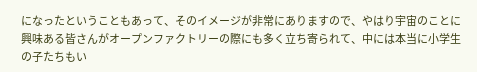になったということもあって、そのイメージが非常にありますので、やはり宇宙のことに興味ある皆さんがオープンファクトリーの際にも多く立ち寄られて、中には本当に小学生の子たちもい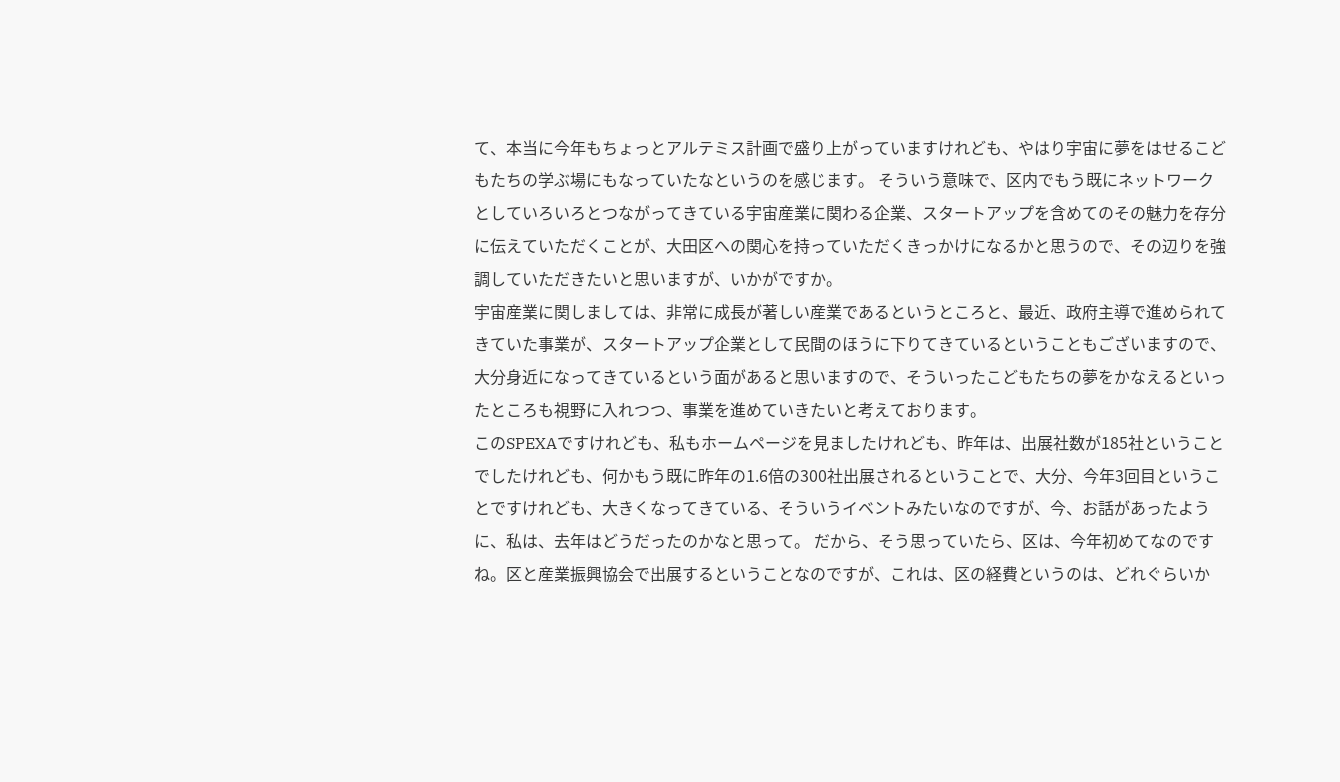て、本当に今年もちょっとアルテミス計画で盛り上がっていますけれども、やはり宇宙に夢をはせるこどもたちの学ぶ場にもなっていたなというのを感じます。 そういう意味で、区内でもう既にネットワークとしていろいろとつながってきている宇宙産業に関わる企業、スタートアップを含めてのその魅力を存分に伝えていただくことが、大田区への関心を持っていただくきっかけになるかと思うので、その辺りを強調していただきたいと思いますが、いかがですか。
宇宙産業に関しましては、非常に成長が著しい産業であるというところと、最近、政府主導で進められてきていた事業が、スタートアップ企業として民間のほうに下りてきているということもございますので、大分身近になってきているという面があると思いますので、そういったこどもたちの夢をかなえるといったところも視野に入れつつ、事業を進めていきたいと考えております。
このSPEXAですけれども、私もホームページを見ましたけれども、昨年は、出展社数が185社ということでしたけれども、何かもう既に昨年の1.6倍の300社出展されるということで、大分、今年3回目ということですけれども、大きくなってきている、そういうイベントみたいなのですが、今、お話があったように、私は、去年はどうだったのかなと思って。 だから、そう思っていたら、区は、今年初めてなのですね。区と産業振興協会で出展するということなのですが、これは、区の経費というのは、どれぐらいか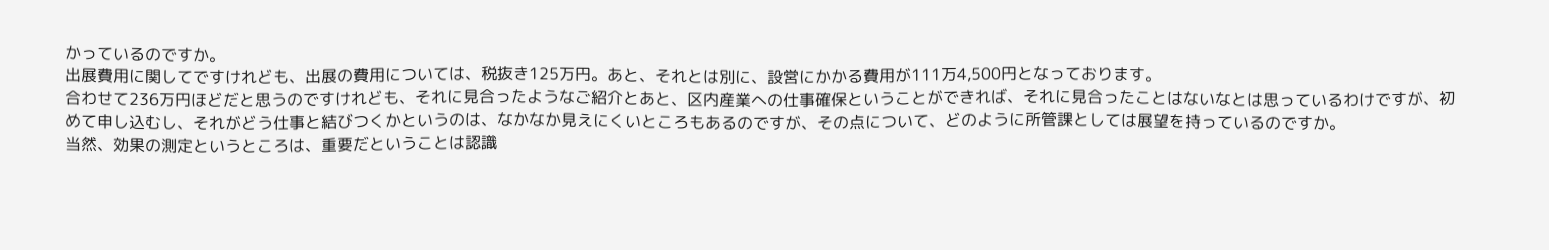かっているのですか。
出展費用に関してですけれども、出展の費用については、税抜き125万円。あと、それとは別に、設営にかかる費用が111万4,500円となっております。
合わせて236万円ほどだと思うのですけれども、それに見合ったようなご紹介とあと、区内産業への仕事確保ということができれば、それに見合ったことはないなとは思っているわけですが、初めて申し込むし、それがどう仕事と結びつくかというのは、なかなか見えにくいところもあるのですが、その点について、どのように所管課としては展望を持っているのですか。
当然、効果の測定というところは、重要だということは認識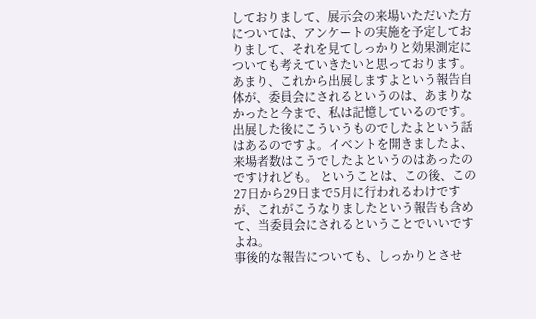しておりまして、展示会の来場いただいた方については、アンケートの実施を予定しておりまして、それを見てしっかりと効果測定についても考えていきたいと思っております。
あまり、これから出展しますよという報告自体が、委員会にされるというのは、あまりなかったと今まで、私は記憶しているのです。出展した後にこういうものでしたよという話はあるのですよ。イベントを開きましたよ、来場者数はこうでしたよというのはあったのですけれども。 ということは、この後、この27日から29日まで5月に行われるわけですが、これがこうなりましたという報告も含めて、当委員会にされるということでいいですよね。
事後的な報告についても、しっかりとさせ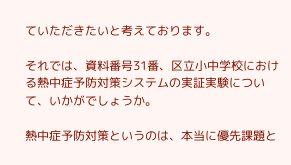ていただきたいと考えております。

それでは、資料番号31番、区立小中学校における熱中症予防対策システムの実証実験について、いかがでしょうか。

熱中症予防対策というのは、本当に優先課題と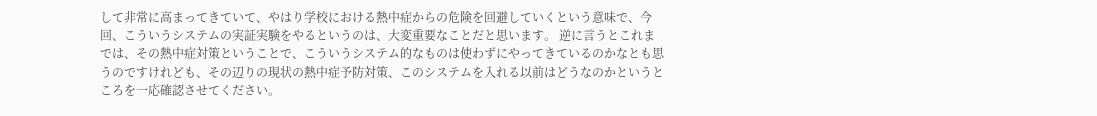して非常に高まってきていて、やはり学校における熱中症からの危険を回避していくという意味で、今回、こういうシステムの実証実験をやるというのは、大変重要なことだと思います。 逆に言うとこれまでは、その熱中症対策ということで、こういうシステム的なものは使わずにやってきているのかなとも思うのですけれども、その辺りの現状の熱中症予防対策、このシステムを入れる以前はどうなのかというところを一応確認させてください。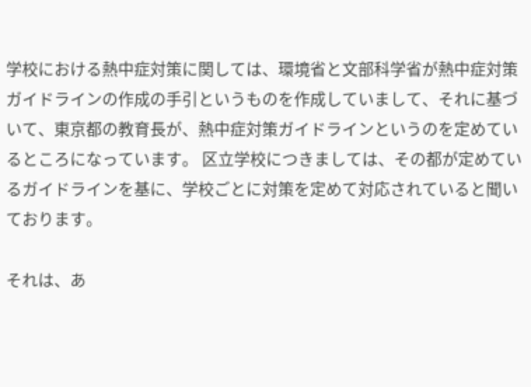学校における熱中症対策に関しては、環境省と文部科学省が熱中症対策ガイドラインの作成の手引というものを作成していまして、それに基づいて、東京都の教育長が、熱中症対策ガイドラインというのを定めているところになっています。 区立学校につきましては、その都が定めているガイドラインを基に、学校ごとに対策を定めて対応されていると聞いております。

それは、あ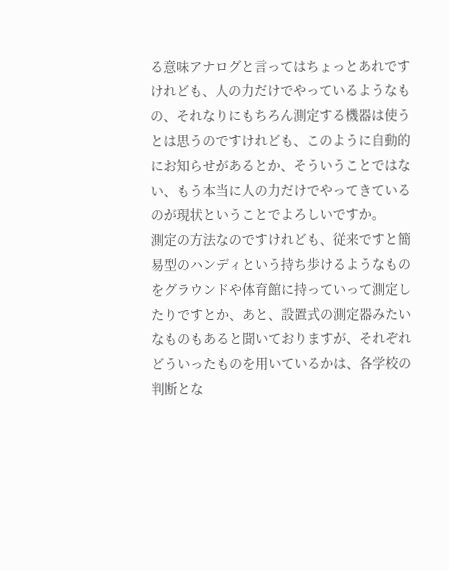る意味アナログと言ってはちょっとあれですけれども、人の力だけでやっているようなもの、それなりにもちろん測定する機器は使うとは思うのですけれども、このように自動的にお知らせがあるとか、そういうことではない、もう本当に人の力だけでやってきているのが現状ということでよろしいですか。
測定の方法なのですけれども、従来ですと簡易型のハンディという持ち歩けるようなものをグラウンドや体育館に持っていって測定したりですとか、あと、設置式の測定器みたいなものもあると聞いておりますが、それぞれどういったものを用いているかは、各学校の判断とな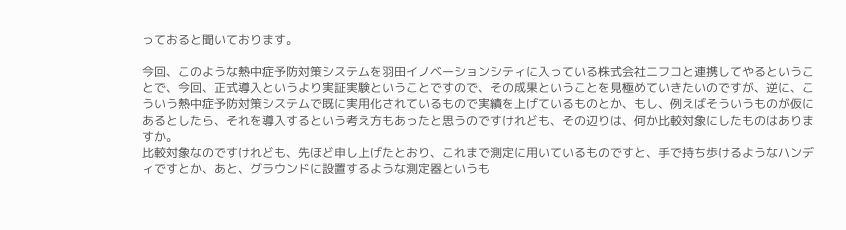っておると聞いております。

今回、このような熱中症予防対策システムを羽田イノベーションシティに入っている株式会社ニフコと連携してやるということで、今回、正式導入というより実証実験ということですので、その成果ということを見極めていきたいのですが、逆に、こういう熱中症予防対策システムで既に実用化されているもので実績を上げているものとか、もし、例えばそういうものが仮にあるとしたら、それを導入するという考え方もあったと思うのですけれども、その辺りは、何か比較対象にしたものはありますか。
比較対象なのですけれども、先ほど申し上げたとおり、これまで測定に用いているものですと、手で持ち歩けるようなハンディですとか、あと、グラウンドに設置するような測定器というも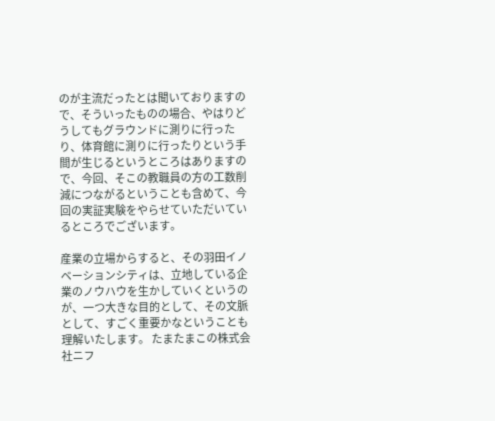のが主流だったとは聞いておりますので、そういったものの場合、やはりどうしてもグラウンドに測りに行ったり、体育館に測りに行ったりという手間が生じるというところはありますので、今回、そこの教職員の方の工数削減につながるということも含めて、今回の実証実験をやらせていただいているところでございます。

産業の立場からすると、その羽田イノベーションシティは、立地している企業のノウハウを生かしていくというのが、一つ大きな目的として、その文脈として、すごく重要かなということも理解いたします。 たまたまこの株式会社ニフ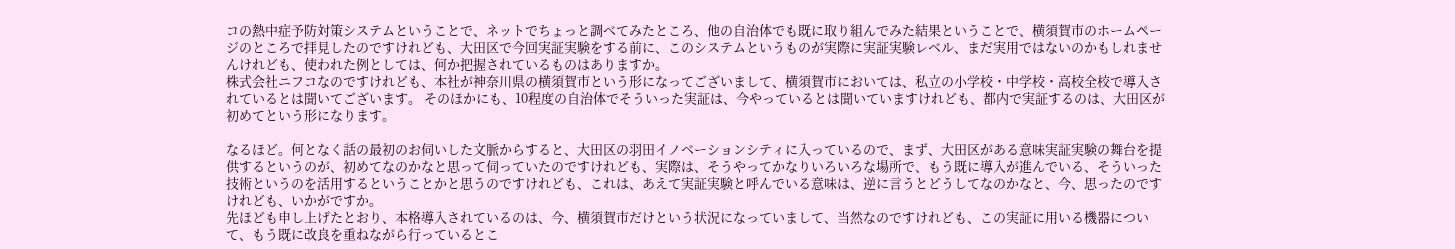コの熱中症予防対策システムということで、ネットでちょっと調べてみたところ、他の自治体でも既に取り組んでみた結果ということで、横須賀市のホームページのところで拝見したのですけれども、大田区で今回実証実験をする前に、このシステムというものが実際に実証実験レベル、まだ実用ではないのかもしれませんけれども、使われた例としては、何か把握されているものはありますか。
株式会社ニフコなのですけれども、本社が神奈川県の横須賀市という形になってございまして、横須賀市においては、私立の小学校・中学校・高校全校で導入されているとは聞いてございます。 そのほかにも、10程度の自治体でそういった実証は、今やっているとは聞いていますけれども、都内で実証するのは、大田区が初めてという形になります。

なるほど。何となく話の最初のお伺いした文脈からすると、大田区の羽田イノベーションシティに入っているので、まず、大田区がある意味実証実験の舞台を提供するというのが、初めてなのかなと思って伺っていたのですけれども、実際は、そうやってかなりいろいろな場所で、もう既に導入が進んでいる、そういった技術というのを活用するということかと思うのですけれども、これは、あえて実証実験と呼んでいる意味は、逆に言うとどうしてなのかなと、今、思ったのですけれども、いかがですか。
先ほども申し上げたとおり、本格導入されているのは、今、横須賀市だけという状況になっていまして、当然なのですけれども、この実証に用いる機器について、もう既に改良を重ねながら行っているとこ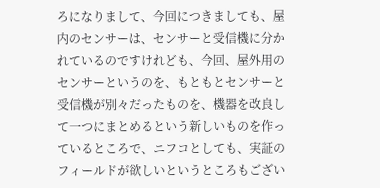ろになりまして、今回につきましても、屋内のセンサーは、センサーと受信機に分かれているのですけれども、今回、屋外用のセンサーというのを、もともとセンサーと受信機が別々だったものを、機器を改良して一つにまとめるという新しいものを作っているところで、ニフコとしても、実証のフィールドが欲しいというところもござい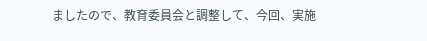ましたので、教育委員会と調整して、今回、実施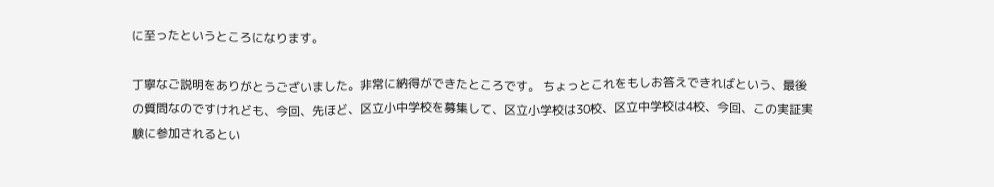に至ったというところになります。

丁寧なご説明をありがとうございました。非常に納得ができたところです。 ちょっとこれをもしお答えできればという、最後の質問なのですけれども、今回、先ほど、区立小中学校を募集して、区立小学校は30校、区立中学校は4校、今回、この実証実験に参加されるとい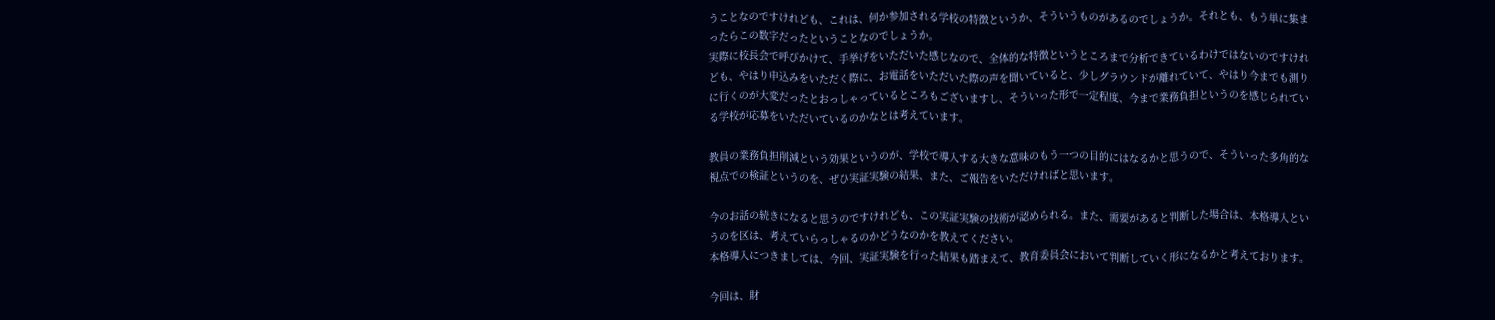うことなのですけれども、これは、何か参加される学校の特徴というか、そういうものがあるのでしょうか。それとも、もう単に集まったらこの数字だったということなのでしょうか。
実際に校長会で呼びかけて、手挙げをいただいた感じなので、全体的な特徴というところまで分析できているわけではないのですけれども、やはり申込みをいただく際に、お電話をいただいた際の声を聞いていると、少しグラウンドが離れていて、やはり今までも測りに行くのが大変だったとおっしゃっているところもございますし、そういった形で一定程度、今まで業務負担というのを感じられている学校が応募をいただいているのかなとは考えています。

教員の業務負担削減という効果というのが、学校で導入する大きな意味のもう一つの目的にはなるかと思うので、そういった多角的な視点での検証というのを、ぜひ実証実験の結果、また、ご報告をいただければと思います。

今のお話の続きになると思うのですけれども、この実証実験の技術が認められる。また、需要があると判断した場合は、本格導入というのを区は、考えていらっしゃるのかどうなのかを教えてください。
本格導入につきましては、今回、実証実験を行った結果も踏まえて、教育委員会において判断していく形になるかと考えております。

今回は、財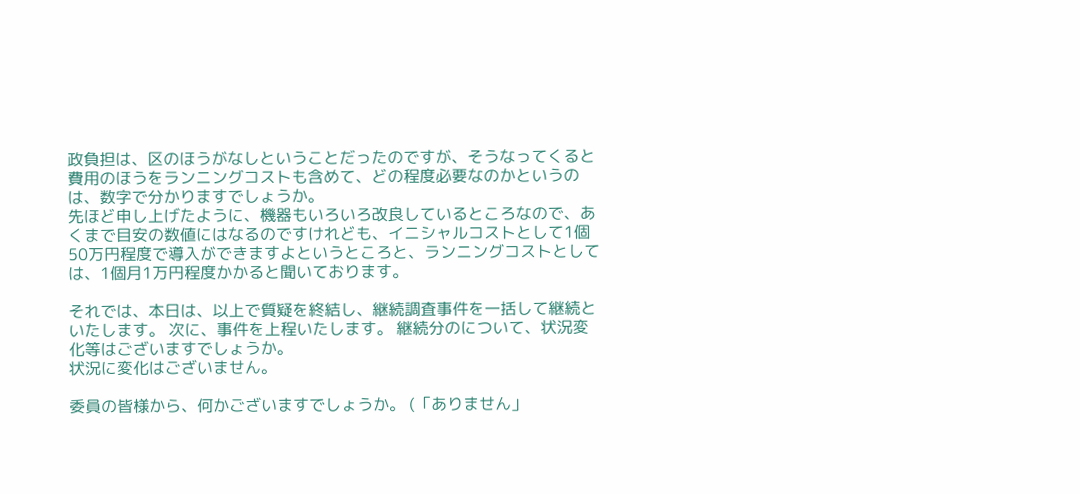政負担は、区のほうがなしということだったのですが、そうなってくると費用のほうをランニングコストも含めて、どの程度必要なのかというのは、数字で分かりますでしょうか。
先ほど申し上げたように、機器もいろいろ改良しているところなので、あくまで目安の数値にはなるのですけれども、イニシャルコストとして1個50万円程度で導入ができますよというところと、ランニングコストとしては、1個月1万円程度かかると聞いております。

それでは、本日は、以上で質疑を終結し、継続調査事件を一括して継続といたします。 次に、事件を上程いたします。 継続分のについて、状況変化等はございますでしょうか。
状況に変化はございません。

委員の皆様から、何かございますでしょうか。 (「ありません」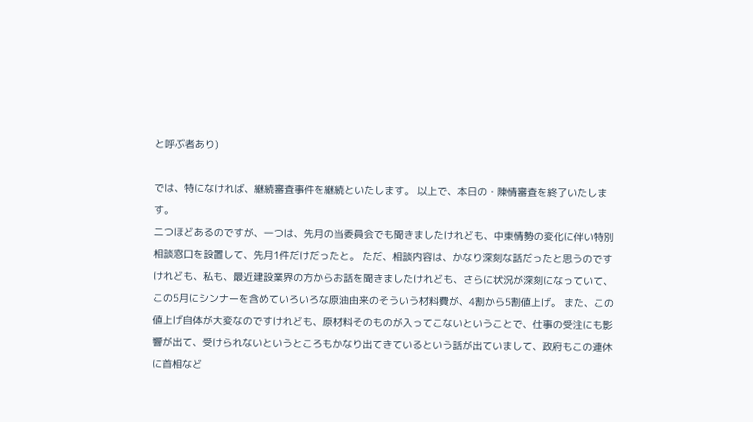と呼ぶ者あり)

では、特になければ、継続審査事件を継続といたします。 以上で、本日の・陳情審査を終了いたします。
二つほどあるのですが、一つは、先月の当委員会でも聞きましたけれども、中東情勢の変化に伴い特別相談窓口を設置して、先月1件だけだったと。 ただ、相談内容は、かなり深刻な話だったと思うのですけれども、私も、最近建設業界の方からお話を聞きましたけれども、さらに状況が深刻になっていて、この5月にシンナーを含めていろいろな原油由来のそういう材料費が、4割から5割値上げ。 また、この値上げ自体が大変なのですけれども、原材料そのものが入ってこないということで、仕事の受注にも影響が出て、受けられないというところもかなり出てきているという話が出ていまして、政府もこの連休に首相など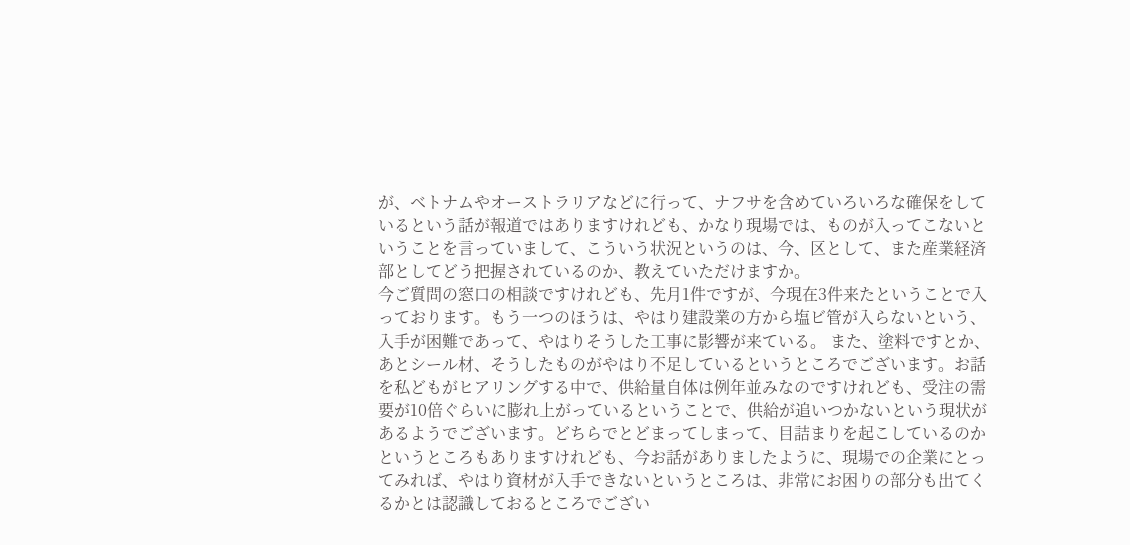が、ベトナムやオーストラリアなどに行って、ナフサを含めていろいろな確保をしているという話が報道ではありますけれども、かなり現場では、ものが入ってこないということを言っていまして、こういう状況というのは、今、区として、また産業経済部としてどう把握されているのか、教えていただけますか。
今ご質問の窓口の相談ですけれども、先月1件ですが、今現在3件来たということで入っております。もう一つのほうは、やはり建設業の方から塩ビ管が入らないという、入手が困難であって、やはりそうした工事に影響が来ている。 また、塗料ですとか、あとシール材、そうしたものがやはり不足しているというところでございます。お話を私どもがヒアリングする中で、供給量自体は例年並みなのですけれども、受注の需要が10倍ぐらいに膨れ上がっているということで、供給が追いつかないという現状があるようでございます。どちらでとどまってしまって、目詰まりを起こしているのかというところもありますけれども、今お話がありましたように、現場での企業にとってみれば、やはり資材が入手できないというところは、非常にお困りの部分も出てくるかとは認識しておるところでござい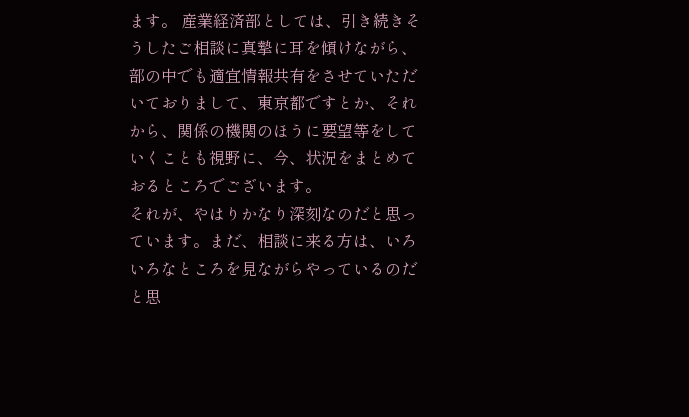ます。 産業経済部としては、引き続きそうしたご相談に真摯に耳を傾けながら、部の中でも適宜情報共有をさせていただいておりまして、東京都ですとか、それから、関係の機関のほうに要望等をしていくことも視野に、今、状況をまとめておるところでございます。
それが、やはりかなり深刻なのだと思っています。まだ、相談に来る方は、いろいろなところを見ながらやっているのだと思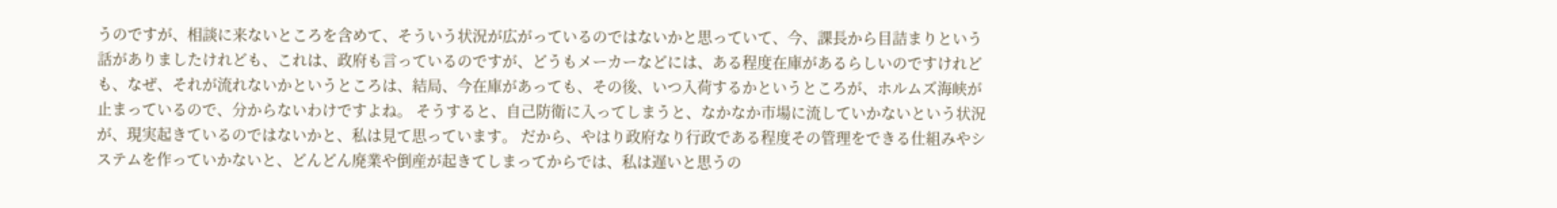うのですが、相談に来ないところを含めて、そういう状況が広がっているのではないかと思っていて、今、課長から目詰まりという話がありましたけれども、これは、政府も言っているのですが、どうもメーカーなどには、ある程度在庫があるらしいのですけれども、なぜ、それが流れないかというところは、結局、今在庫があっても、その後、いつ入荷するかというところが、ホルムズ海峡が止まっているので、分からないわけですよね。 そうすると、自己防衛に入ってしまうと、なかなか市場に流していかないという状況が、現実起きているのではないかと、私は見て思っています。 だから、やはり政府なり行政である程度その管理をできる仕組みやシステムを作っていかないと、どんどん廃業や倒産が起きてしまってからでは、私は遅いと思うの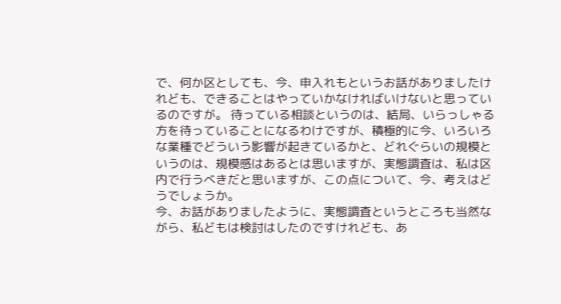で、何か区としても、今、申入れもというお話がありましたけれども、できることはやっていかなければいけないと思っているのですが。 待っている相談というのは、結局、いらっしゃる方を待っていることになるわけですが、積極的に今、いろいろな業種でどういう影響が起きているかと、どれぐらいの規模というのは、規模感はあるとは思いますが、実態調査は、私は区内で行うべきだと思いますが、この点について、今、考えはどうでしょうか。
今、お話がありましたように、実態調査というところも当然ながら、私どもは検討はしたのですけれども、あ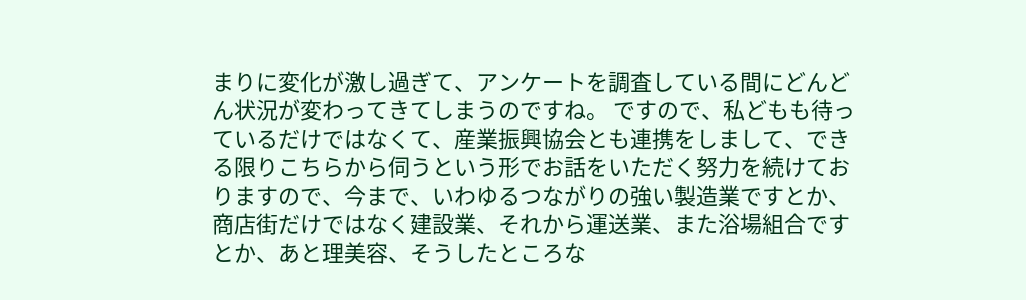まりに変化が激し過ぎて、アンケートを調査している間にどんどん状況が変わってきてしまうのですね。 ですので、私どもも待っているだけではなくて、産業振興協会とも連携をしまして、できる限りこちらから伺うという形でお話をいただく努力を続けておりますので、今まで、いわゆるつながりの強い製造業ですとか、商店街だけではなく建設業、それから運送業、また浴場組合ですとか、あと理美容、そうしたところな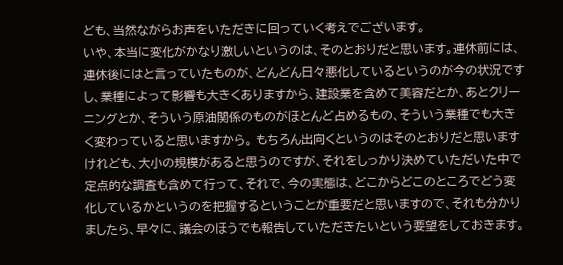ども、当然ながらお声をいただきに回っていく考えでございます。
いや、本当に変化がかなり激しいというのは、そのとおりだと思います。連休前には、連休後にはと言っていたものが、どんどん日々悪化しているというのが今の状況ですし、業種によって影響も大きくありますから、建設業を含めて美容だとか、あとクリーニングとか、そういう原油関係のものがほとんど占めるもの、そういう業種でも大きく変わっていると思いますから。 もちろん出向くというのはそのとおりだと思いますけれども、大小の規模があると思うのですが、それをしっかり決めていただいた中で定点的な調査も含めて行って、それで、今の実態は、どこからどこのところでどう変化しているかというのを把握するということが重要だと思いますので、それも分かりましたら、早々に、議会のほうでも報告していただきたいという要望をしておきます。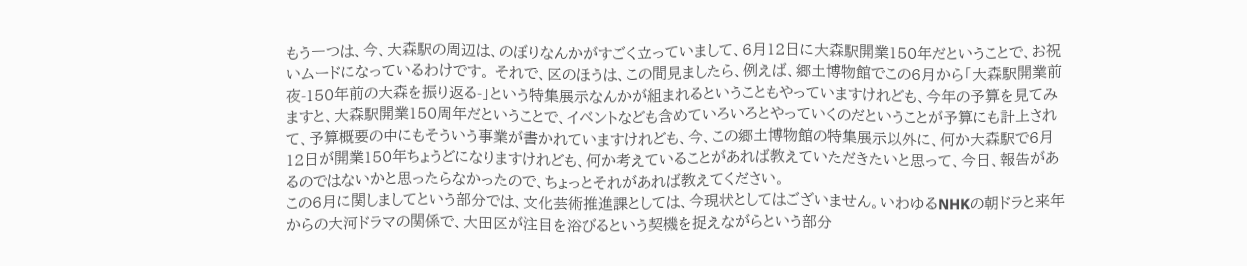もう一つは、今、大森駅の周辺は、のぼりなんかがすごく立っていまして、6月12日に大森駅開業150年だということで、お祝いムードになっているわけです。 それで、区のほうは、この間見ましたら、例えば、郷土博物館でこの6月から「大森駅開業前夜-150年前の大森を振り返る-」という特集展示なんかが組まれるということもやっていますけれども、今年の予算を見てみますと、大森駅開業150周年だということで、イベントなども含めていろいろとやっていくのだということが予算にも計上されて、予算概要の中にもそういう事業が書かれていますけれども、今、この郷土博物館の特集展示以外に、何か大森駅で6月12日が開業150年ちょうどになりますけれども、何か考えていることがあれば教えていただきたいと思って、今日、報告があるのではないかと思ったらなかったので、ちょっとそれがあれば教えてください。
この6月に関しましてという部分では、文化芸術推進課としては、今現状としてはございません。いわゆるNHKの朝ドラと来年からの大河ドラマの関係で、大田区が注目を浴びるという契機を捉えながらという部分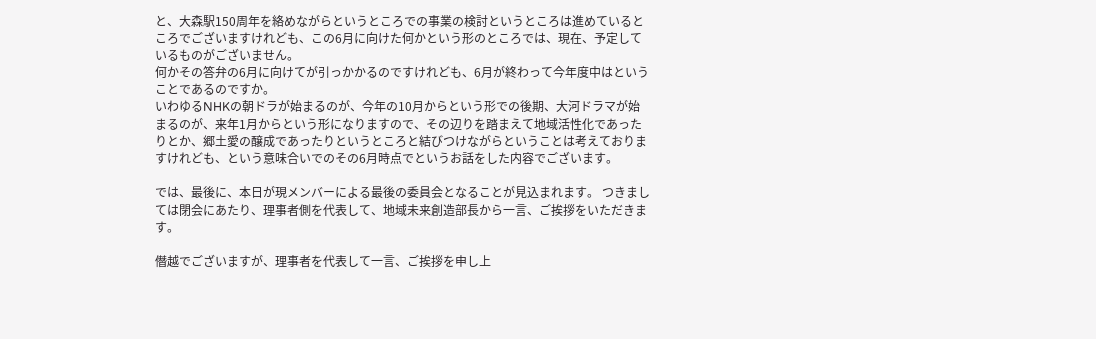と、大森駅150周年を絡めながらというところでの事業の検討というところは進めているところでございますけれども、この6月に向けた何かという形のところでは、現在、予定しているものがございません。
何かその答弁の6月に向けてが引っかかるのですけれども、6月が終わって今年度中はということであるのですか。
いわゆるNHKの朝ドラが始まるのが、今年の10月からという形での後期、大河ドラマが始まるのが、来年1月からという形になりますので、その辺りを踏まえて地域活性化であったりとか、郷土愛の醸成であったりというところと結びつけながらということは考えておりますけれども、という意味合いでのその6月時点でというお話をした内容でございます。

では、最後に、本日が現メンバーによる最後の委員会となることが見込まれます。 つきましては閉会にあたり、理事者側を代表して、地域未来創造部長から一言、ご挨拶をいただきます。

僭越でございますが、理事者を代表して一言、ご挨拶を申し上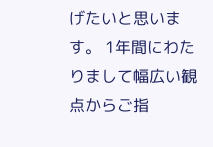げたいと思います。 1年間にわたりまして幅広い観点からご指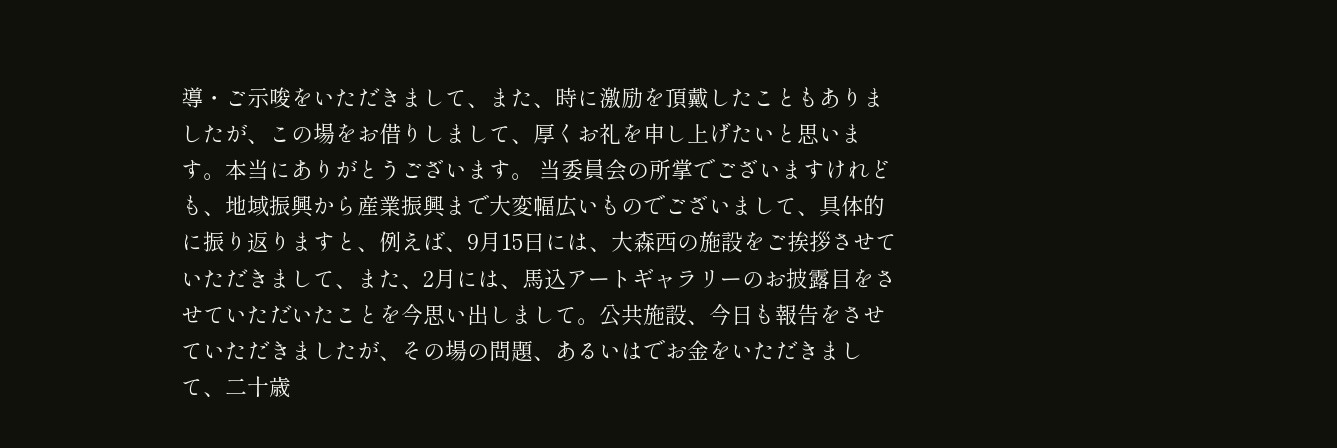導・ご示唆をいただきまして、また、時に激励を頂戴したこともありましたが、この場をお借りしまして、厚くお礼を申し上げたいと思います。本当にありがとうございます。 当委員会の所掌でございますけれども、地域振興から産業振興まで大変幅広いものでございまして、具体的に振り返りますと、例えば、9月15日には、大森西の施設をご挨拶させていただきまして、また、2月には、馬込アートギャラリーのお披露目をさせていただいたことを今思い出しまして。公共施設、今日も報告をさせていただきましたが、その場の問題、あるいはでお金をいただきまして、二十歳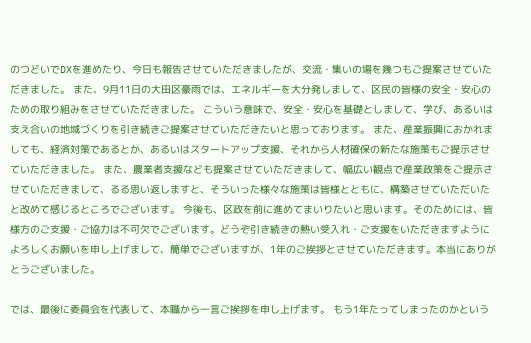のつどいでDXを進めたり、今日も報告させていただきましたが、交流・集いの場を幾つもご提案させていただきました。 また、9月11日の大田区豪雨では、エネルギーを大分発しまして、区民の皆様の安全・安心のための取り組みをさせていただきました。 こういう意味で、安全・安心を基礎としまして、学び、あるいは支え合いの地域づくりを引き続きご提案させていただきたいと思っております。 また、産業振興におかれましても、経済対策であるとか、あるいはスタートアップ支援、それから人材確保の新たな施策もご提示させていただきました。 また、農業者支援なども提案させていただきまして、幅広い観点で産業政策をご提示させていただきまして、るる思い返しますと、そういった様々な施策は皆様とともに、構築させていただいたと改めて感じるところでございます。 今後も、区政を前に進めてまいりたいと思います。そのためには、皆様方のご支援・ご協力は不可欠でございます。どうぞ引き続きの熱い受入れ・ご支援をいただきますようによろしくお願いを申し上げまして、簡単でございますが、1年のご挨拶とさせていただきます。本当にありがとうございました。

では、最後に委員会を代表して、本職から一言ご挨拶を申し上げます。 もう1年たってしまったのかという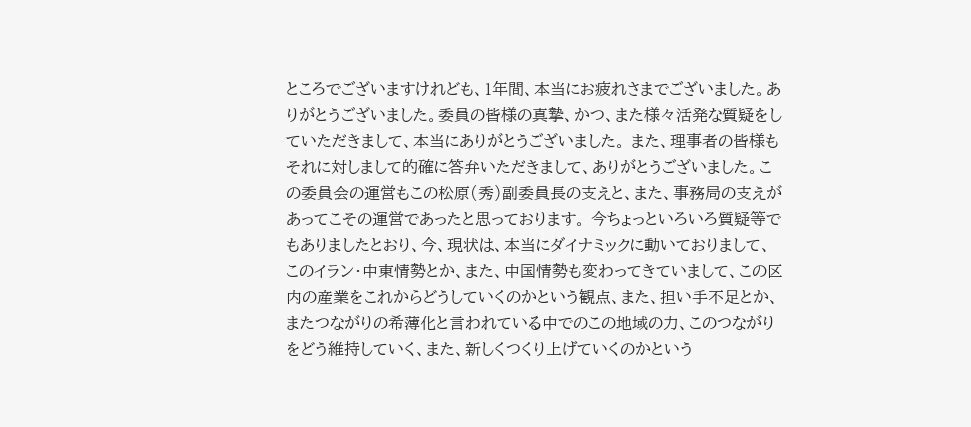ところでございますけれども、1年間、本当にお疲れさまでございました。ありがとうございました。委員の皆様の真摯、かつ、また様々活発な質疑をしていただきまして、本当にありがとうございました。 また、理事者の皆様もそれに対しまして的確に答弁いただきまして、ありがとうございました。この委員会の運営もこの松原(秀)副委員長の支えと、また、事務局の支えがあってこその運営であったと思っております。 今ちょっといろいろ質疑等でもありましたとおり、今、現状は、本当にダイナミックに動いておりまして、このイラン・中東情勢とか、また、中国情勢も変わってきていまして、この区内の産業をこれからどうしていくのかという観点、また、担い手不足とか、またつながりの希薄化と言われている中でのこの地域の力、このつながりをどう維持していく、また、新しくつくり上げていくのかという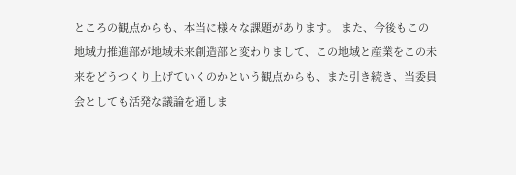ところの観点からも、本当に様々な課題があります。 また、今後もこの地域力推進部が地域未来創造部と変わりまして、この地域と産業をこの未来をどうつくり上げていくのかという観点からも、また引き続き、当委員会としても活発な議論を通しま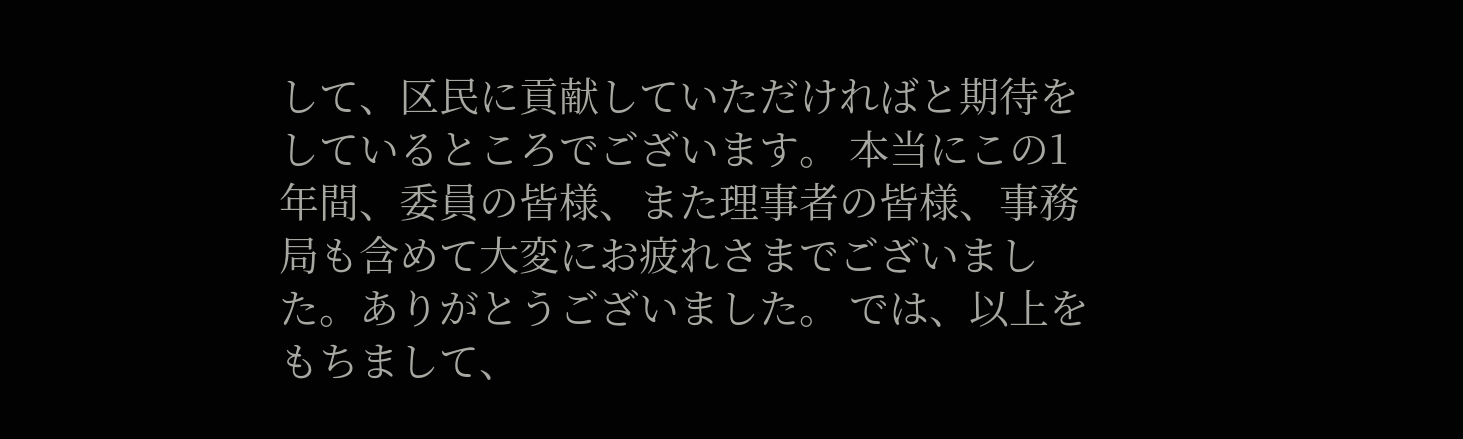して、区民に貢献していただければと期待をしているところでございます。 本当にこの1年間、委員の皆様、また理事者の皆様、事務局も含めて大変にお疲れさまでございました。ありがとうございました。 では、以上をもちまして、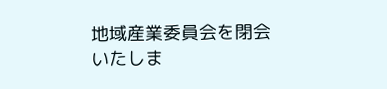地域産業委員会を閉会いたしま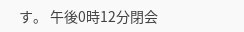す。 午後0時12分閉会